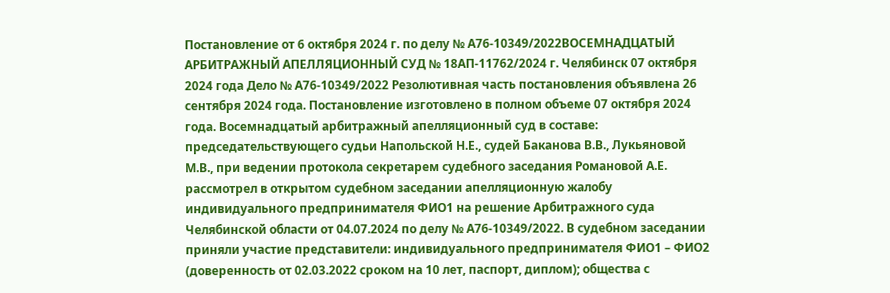Постановление от 6 октября 2024 г. по делу № А76-10349/2022ВОСЕМНАДЦАТЫЙ АРБИТРАЖНЫЙ АПЕЛЛЯЦИОННЫЙ СУД № 18АП-11762/2024 г. Челябинск 07 октября 2024 года Дело № А76-10349/2022 Резолютивная часть постановления объявлена 26 сентября 2024 года. Постановление изготовлено в полном объеме 07 октября 2024 года. Восемнадцатый арбитражный апелляционный суд в составе: председательствующего судьи Напольской Н.Е., судей Баканова В.В., Лукьяновой М.В., при ведении протокола секретарем судебного заседания Романовой А.Е. рассмотрел в открытом судебном заседании апелляционную жалобу индивидуального предпринимателя ФИО1 на решение Арбитражного суда Челябинской области от 04.07.2024 по делу № А76-10349/2022. В судебном заседании приняли участие представители: индивидуального предпринимателя ФИО1 – ФИО2 (доверенность от 02.03.2022 сроком на 10 лет, паспорт, диплом); общества с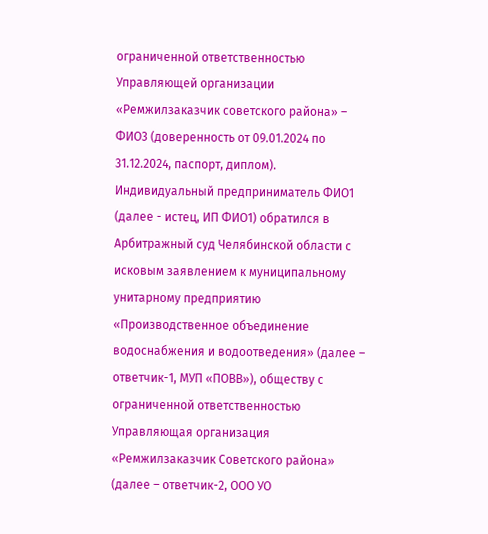ограниченной ответственностью Управляющей организации «Ремжилзаказчик советского района» – ФИО3 (доверенность от 09.01.2024 по 31.12.2024, паспорт, диплом). Индивидуальный предприниматель ФИО1 (далее - истец, ИП ФИО1) обратился в Арбитражный суд Челябинской области с исковым заявлением к муниципальному унитарному предприятию «Производственное объединение водоснабжения и водоотведения» (далее – ответчик-1, МУП «ПОВВ»), обществу с ограниченной ответственностью Управляющая организация «Ремжилзаказчик Советского района» (далее – ответчик-2, ООО УО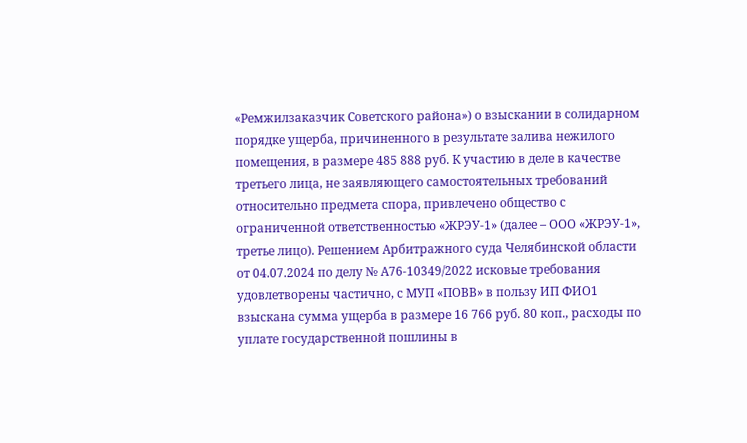«Ремжилзаказчик Советского района») о взыскании в солидарном порядке ущерба, причиненного в результате залива нежилого помещения, в размере 485 888 руб. К участию в деле в качестве третьего лица, не заявляющего самостоятельных требований относительно предмета спора, привлечено общество с ограниченной ответственностью «ЖРЭУ-1» (далее – ООО «ЖРЭУ-1», третье лицо). Решением Арбитражного суда Челябинской области от 04.07.2024 по делу № А76-10349/2022 исковые требования удовлетворены частично, с МУП «ПОВВ» в пользу ИП ФИО1 взыскана сумма ущерба в размере 16 766 руб. 80 коп., расходы по уплате государственной пошлины в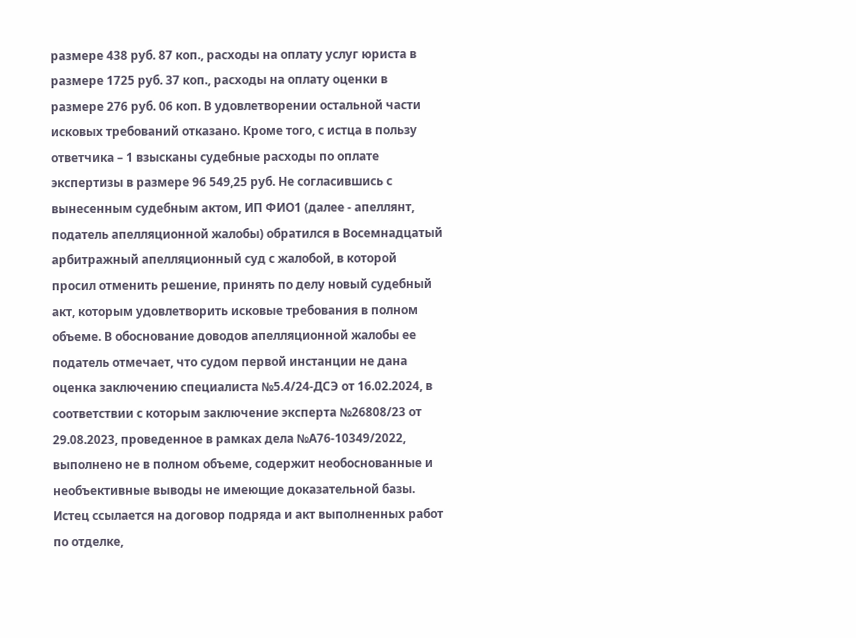размере 438 руб. 87 коп., расходы на оплату услуг юриста в размере 1725 руб. 37 коп., расходы на оплату оценки в размере 276 руб. 06 коп. В удовлетворении остальной части исковых требований отказано. Кроме того, с истца в пользу ответчика – 1 взысканы судебные расходы по оплате экспертизы в размере 96 549,25 руб. Не согласившись с вынесенным судебным актом, ИП ФИО1 (далее - апеллянт, податель апелляционной жалобы) обратился в Восемнадцатый арбитражный апелляционный суд с жалобой, в которой просил отменить решение, принять по делу новый судебный акт, которым удовлетворить исковые требования в полном объеме. В обоснование доводов апелляционной жалобы ее податель отмечает, что судом первой инстанции не дана оценка заключению специалиста №5.4/24-ДСЭ от 16.02.2024, в соответствии с которым заключение эксперта №26808/23 от 29.08.2023, проведенное в рамках дела №А76-10349/2022, выполнено не в полном объеме, содержит необоснованные и необъективные выводы не имеющие доказательной базы. Истец ссылается на договор подряда и акт выполненных работ по отделке,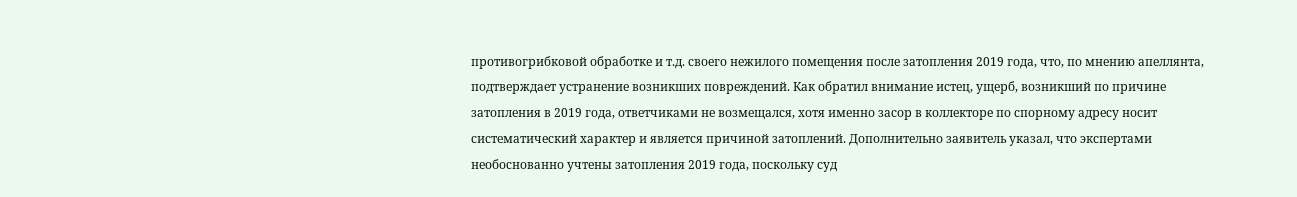противогрибковой обработке и т.д. своего нежилого помещения после затопления 2019 года, что, по мнению апеллянта, подтверждает устранение возникших повреждений. Как обратил внимание истец, ущерб, возникший по причине затопления в 2019 года, ответчиками не возмещался, хотя именно засор в коллекторе по спорному адресу носит систематический характер и является причиной затоплений. Дополнительно заявитель указал, что экспертами необоснованно учтены затопления 2019 года, поскольку суд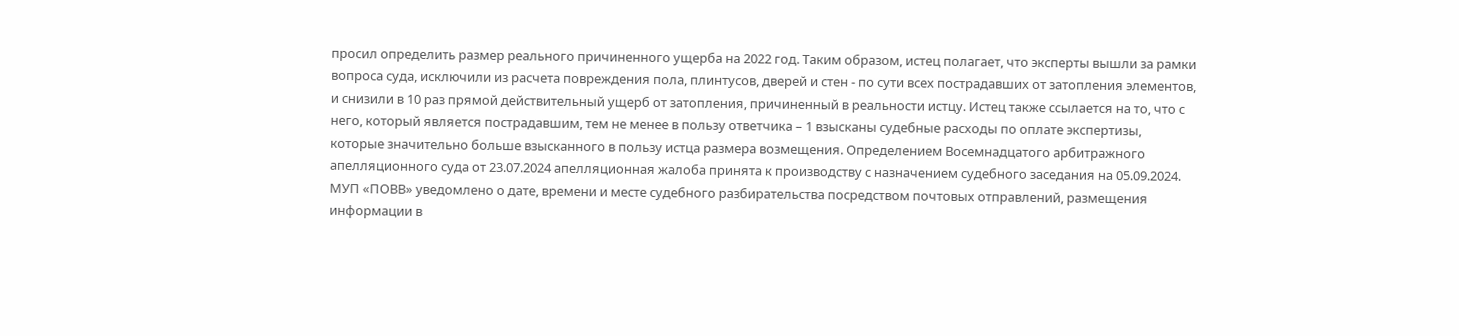просил определить размер реального причиненного ущерба на 2022 год. Таким образом, истец полагает, что эксперты вышли за рамки вопроса суда, исключили из расчета повреждения пола, плинтусов, дверей и стен - по сути всех пострадавших от затопления элементов, и снизили в 10 раз прямой действительный ущерб от затопления, причиненный в реальности истцу. Истец также ссылается на то, что с него, который является пострадавшим, тем не менее в пользу ответчика – 1 взысканы судебные расходы по оплате экспертизы, которые значительно больше взысканного в пользу истца размера возмещения. Определением Восемнадцатого арбитражного апелляционного суда от 23.07.2024 апелляционная жалоба принята к производству с назначением судебного заседания на 05.09.2024. МУП «ПОВВ» уведомлено о дате, времени и месте судебного разбирательства посредством почтовых отправлений, размещения информации в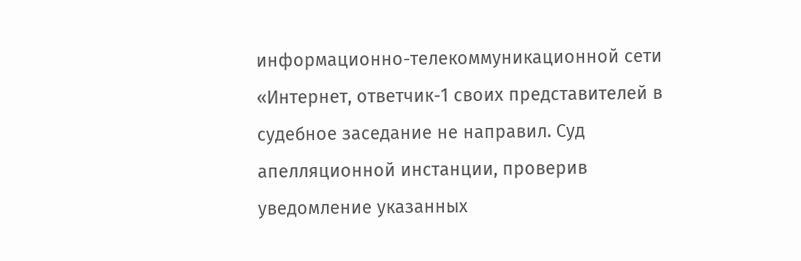информационно-телекоммуникационной сети «Интернет, ответчик-1 своих представителей в судебное заседание не направил. Суд апелляционной инстанции, проверив уведомление указанных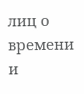лиц о времени и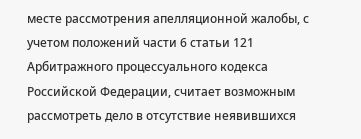месте рассмотрения апелляционной жалобы, с учетом положений части 6 статьи 121 Арбитражного процессуального кодекса Российской Федерации, считает возможным рассмотреть дело в отсутствие неявившихся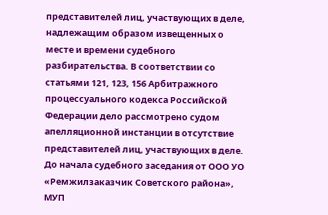представителей лиц, участвующих в деле, надлежащим образом извещенных о месте и времени судебного разбирательства. В соответствии со статьями 121, 123, 156 Арбитражного процессуального кодекса Российской Федерации дело рассмотрено судом апелляционной инстанции в отсутствие представителей лиц, участвующих в деле. До начала судебного заседания от ООО УО «Ремжилзаказчик Советского района», МУП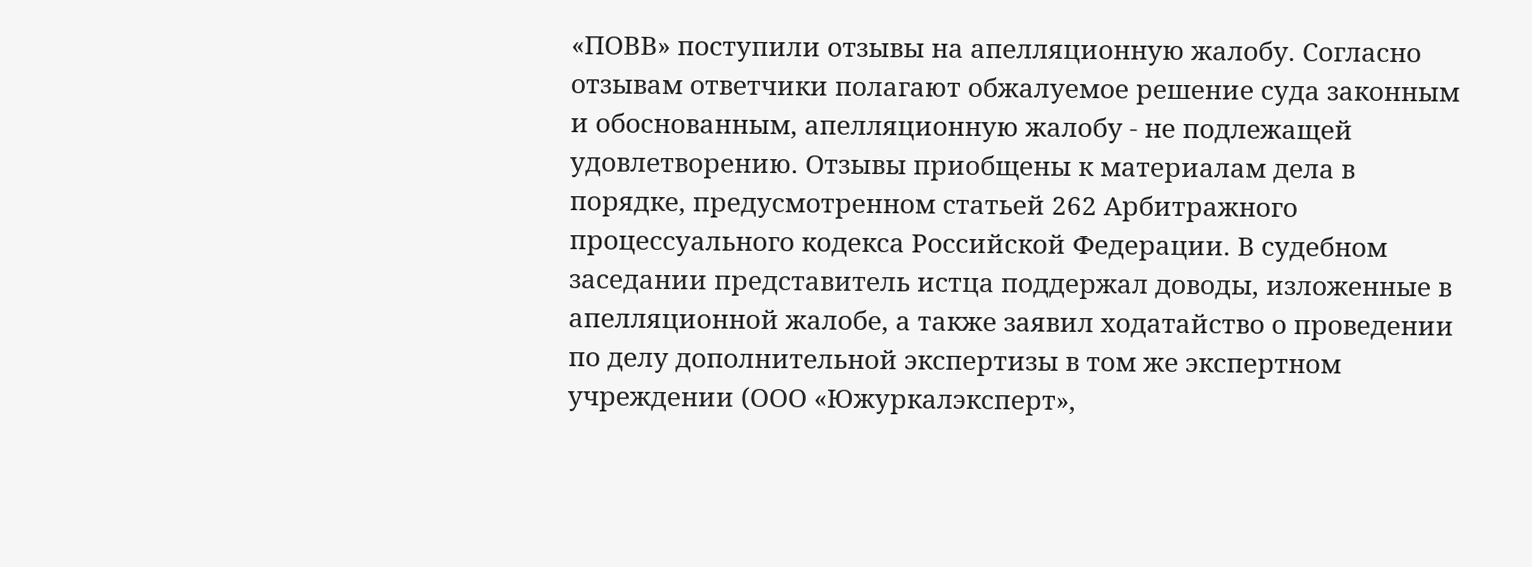«ПОВВ» поступили отзывы на апелляционную жалобу. Согласно отзывам ответчики полагают обжалуемое решение суда законным и обоснованным, апелляционную жалобу - не подлежащей удовлетворению. Отзывы приобщены к материалам дела в порядке, предусмотренном статьей 262 Арбитражного процессуального кодекса Российской Федерации. В судебном заседании представитель истца поддержал доводы, изложенные в апелляционной жалобе, а также заявил ходатайство о проведении по делу дополнительной экспертизы в том же экспертном учреждении (ООО «Южуркалэксперт»,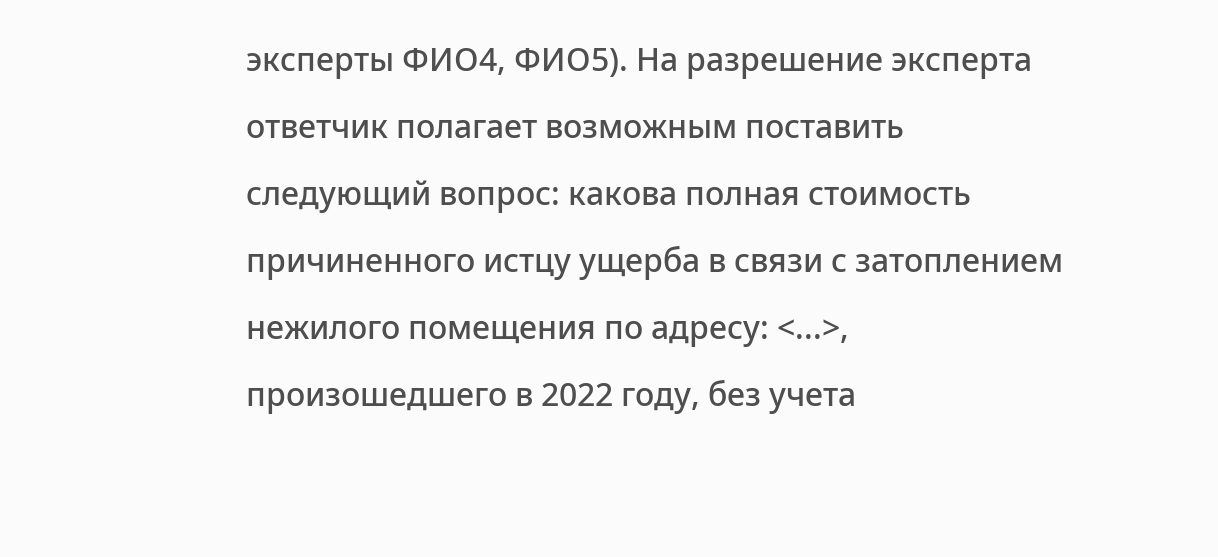эксперты ФИО4, ФИО5). На разрешение эксперта ответчик полагает возможным поставить следующий вопрос: какова полная стоимость причиненного истцу ущерба в связи с затоплением нежилого помещения по адресу: <...>, произошедшего в 2022 году, без учета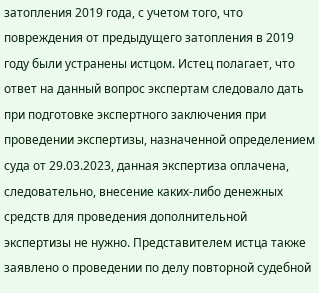затопления 2019 года, с учетом того, что повреждения от предыдущего затопления в 2019 году были устранены истцом. Истец полагает, что ответ на данный вопрос экспертам следовало дать при подготовке экспертного заключения при проведении экспертизы, назначенной определением суда от 29.03.2023, данная экспертиза оплачена, следовательно, внесение каких-либо денежных средств для проведения дополнительной экспертизы не нужно. Представителем истца также заявлено о проведении по делу повторной судебной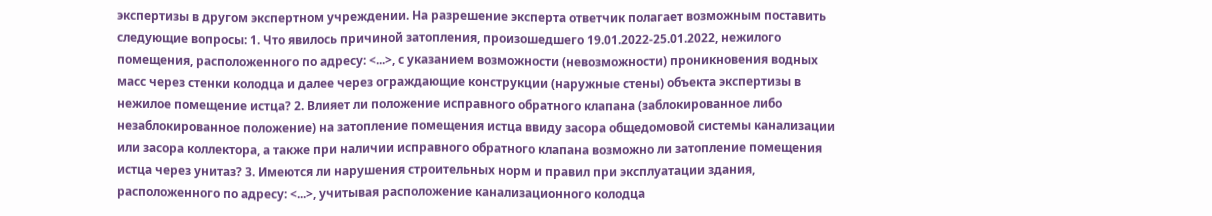экспертизы в другом экспертном учреждении. На разрешение эксперта ответчик полагает возможным поставить следующие вопросы: 1. Что явилось причиной затопления, произошедшего 19.01.2022-25.01.2022, нежилого помещения, расположенного по адресу: <...>, с указанием возможности (невозможности) проникновения водных масс через стенки колодца и далее через ограждающие конструкции (наружные стены) объекта экспертизы в нежилое помещение истца? 2. Влияет ли положение исправного обратного клапана (заблокированное либо незаблокированное положение) на затопление помещения истца ввиду засора общедомовой системы канализации или засора коллектора, а также при наличии исправного обратного клапана возможно ли затопление помещения истца через унитаз? 3. Имеются ли нарушения строительных норм и правил при эксплуатации здания, расположенного по адресу: <...>, учитывая расположение канализационного колодца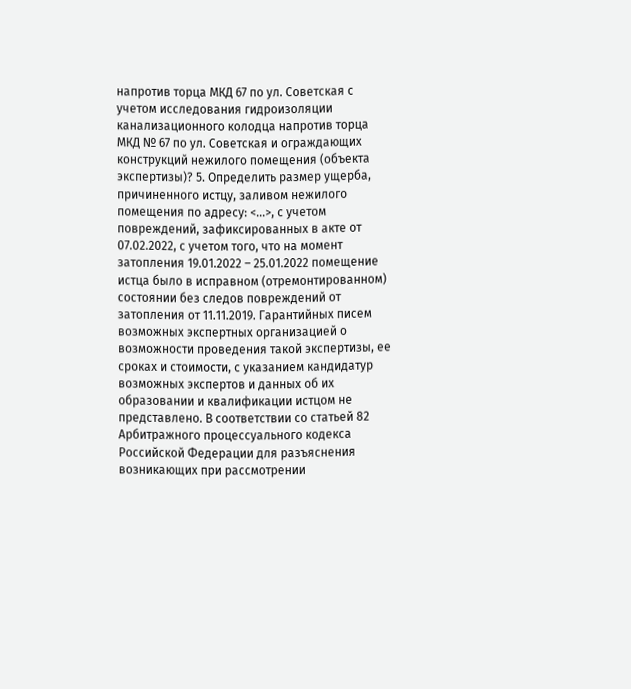напротив торца МКД 67 по ул. Советская с учетом исследования гидроизоляции канализационного колодца напротив торца МКД № 67 по ул. Советская и ограждающих конструкций нежилого помещения (объекта экспертизы)? 5. Определить размер ущерба, причиненного истцу, заливом нежилого помещения по адресу: <...>, с учетом повреждений, зафиксированных в акте от 07.02.2022, с учетом того, что на момент затопления 19.01.2022 – 25.01.2022 помещение истца было в исправном (отремонтированном) состоянии без следов повреждений от затопления от 11.11.2019. Гарантийных писем возможных экспертных организацией о возможности проведения такой экспертизы, ее сроках и стоимости, с указанием кандидатур возможных экспертов и данных об их образовании и квалификации истцом не представлено. В соответствии со статьей 82 Арбитражного процессуального кодекса Российской Федерации для разъяснения возникающих при рассмотрении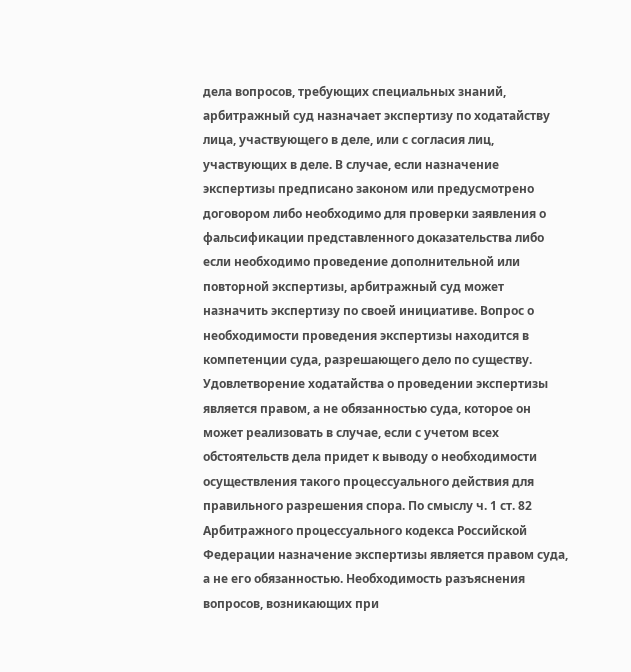дела вопросов, требующих специальных знаний, арбитражный суд назначает экспертизу по ходатайству лица, участвующего в деле, или с согласия лиц, участвующих в деле. В случае, если назначение экспертизы предписано законом или предусмотрено договором либо необходимо для проверки заявления о фальсификации представленного доказательства либо если необходимо проведение дополнительной или повторной экспертизы, арбитражный суд может назначить экспертизу по своей инициативе. Вопрос о необходимости проведения экспертизы находится в компетенции суда, разрешающего дело по существу. Удовлетворение ходатайства о проведении экспертизы является правом, а не обязанностью суда, которое он может реализовать в случае, если с учетом всех обстоятельств дела придет к выводу о необходимости осуществления такого процессуального действия для правильного разрешения спора. По смыслу ч. 1 ст. 82 Арбитражного процессуального кодекса Российской Федерации назначение экспертизы является правом суда, а не его обязанностью. Необходимость разъяснения вопросов, возникающих при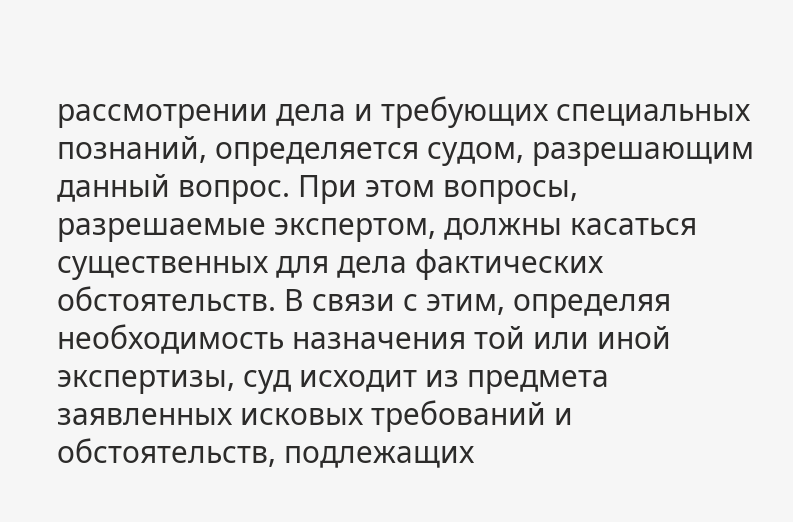рассмотрении дела и требующих специальных познаний, определяется судом, разрешающим данный вопрос. При этом вопросы, разрешаемые экспертом, должны касаться существенных для дела фактических обстоятельств. В связи с этим, определяя необходимость назначения той или иной экспертизы, суд исходит из предмета заявленных исковых требований и обстоятельств, подлежащих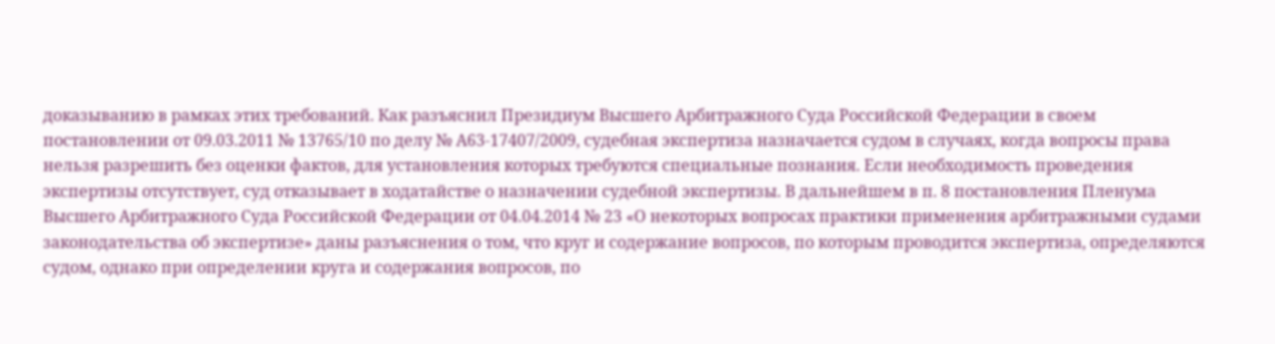доказыванию в рамках этих требований. Как разъяснил Президиум Высшего Арбитражного Суда Российской Федерации в своем постановлении от 09.03.2011 № 13765/10 по делу № А63-17407/2009, судебная экспертиза назначается судом в случаях, когда вопросы права нельзя разрешить без оценки фактов, для установления которых требуются специальные познания. Если необходимость проведения экспертизы отсутствует, суд отказывает в ходатайстве о назначении судебной экспертизы. В дальнейшем в п. 8 постановления Пленума Высшего Арбитражного Суда Российской Федерации от 04.04.2014 № 23 «О некоторых вопросах практики применения арбитражными судами законодательства об экспертизе» даны разъяснения о том, что круг и содержание вопросов, по которым проводится экспертиза, определяются судом, однако при определении круга и содержания вопросов, по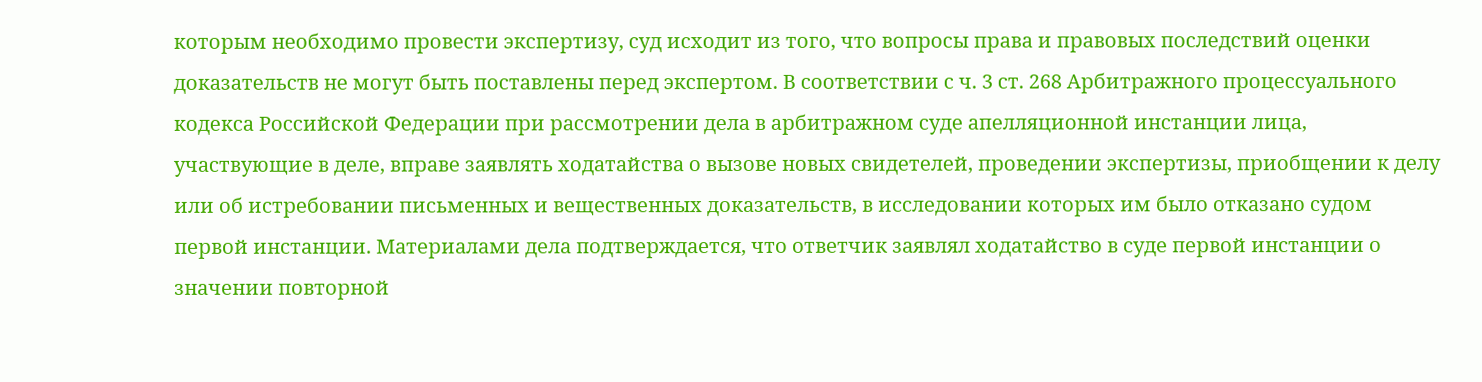которым необходимо провести экспертизу, суд исходит из того, что вопросы права и правовых последствий оценки доказательств не могут быть поставлены перед экспертом. В соответствии с ч. 3 ст. 268 Арбитражного процессуального кодекса Российской Федерации при рассмотрении дела в арбитражном суде апелляционной инстанции лица, участвующие в деле, вправе заявлять ходатайства о вызове новых свидетелей, проведении экспертизы, приобщении к делу или об истребовании письменных и вещественных доказательств, в исследовании которых им было отказано судом первой инстанции. Материалами дела подтверждается, что ответчик заявлял ходатайство в суде первой инстанции о значении повторной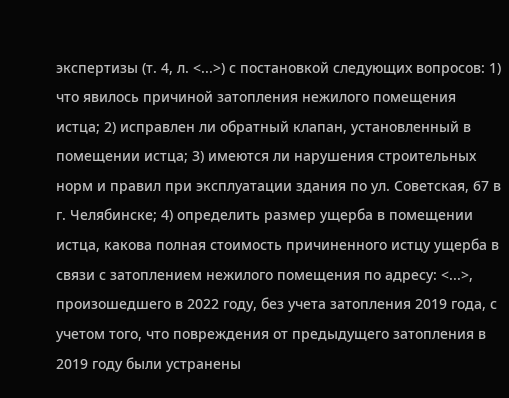экспертизы (т. 4, л. <...>) с постановкой следующих вопросов: 1) что явилось причиной затопления нежилого помещения истца; 2) исправлен ли обратный клапан, установленный в помещении истца; 3) имеются ли нарушения строительных норм и правил при эксплуатации здания по ул. Советская, 67 в г. Челябинске; 4) определить размер ущерба в помещении истца, какова полная стоимость причиненного истцу ущерба в связи с затоплением нежилого помещения по адресу: <...>, произошедшего в 2022 году, без учета затопления 2019 года, с учетом того, что повреждения от предыдущего затопления в 2019 году были устранены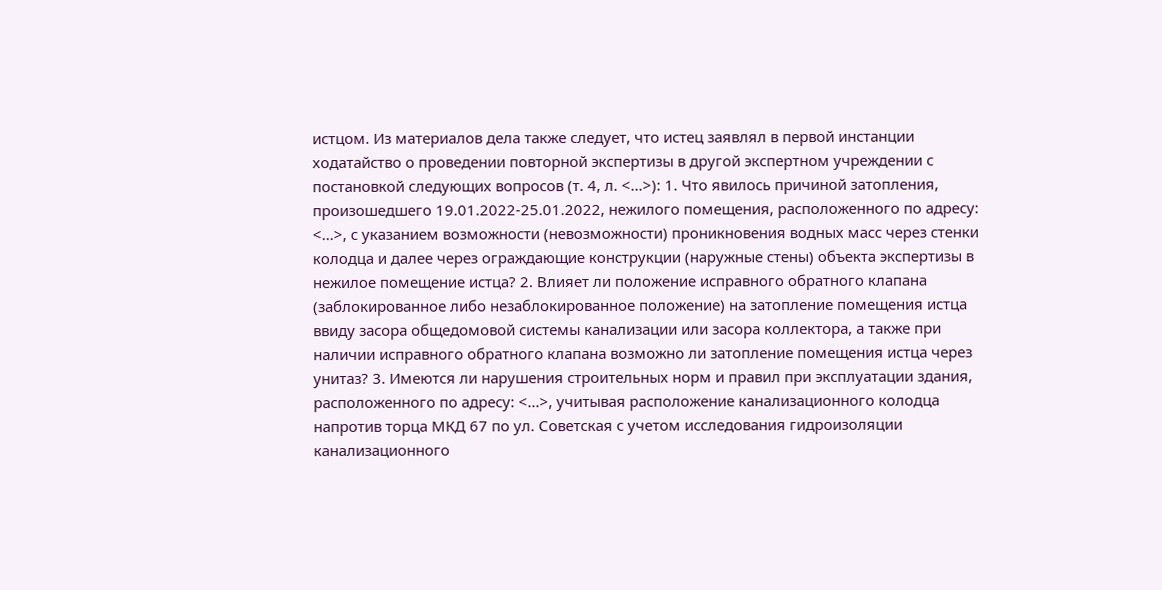истцом. Из материалов дела также следует, что истец заявлял в первой инстанции ходатайство о проведении повторной экспертизы в другой экспертном учреждении с постановкой следующих вопросов (т. 4, л. <...>): 1. Что явилось причиной затопления, произошедшего 19.01.2022-25.01.2022, нежилого помещения, расположенного по адресу: <...>, с указанием возможности (невозможности) проникновения водных масс через стенки колодца и далее через ограждающие конструкции (наружные стены) объекта экспертизы в нежилое помещение истца? 2. Влияет ли положение исправного обратного клапана (заблокированное либо незаблокированное положение) на затопление помещения истца ввиду засора общедомовой системы канализации или засора коллектора, а также при наличии исправного обратного клапана возможно ли затопление помещения истца через унитаз? 3. Имеются ли нарушения строительных норм и правил при эксплуатации здания, расположенного по адресу: <...>, учитывая расположение канализационного колодца напротив торца МКД 67 по ул. Советская с учетом исследования гидроизоляции канализационного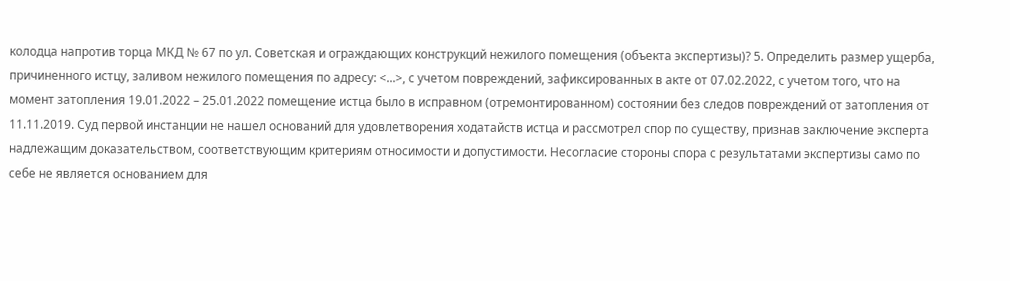колодца напротив торца МКД № 67 по ул. Советская и ограждающих конструкций нежилого помещения (объекта экспертизы)? 5. Определить размер ущерба, причиненного истцу, заливом нежилого помещения по адресу: <...>, с учетом повреждений, зафиксированных в акте от 07.02.2022, с учетом того, что на момент затопления 19.01.2022 – 25.01.2022 помещение истца было в исправном (отремонтированном) состоянии без следов повреждений от затопления от 11.11.2019. Суд первой инстанции не нашел оснований для удовлетворения ходатайств истца и рассмотрел спор по существу, признав заключение эксперта надлежащим доказательством, соответствующим критериям относимости и допустимости. Несогласие стороны спора с результатами экспертизы само по себе не является основанием для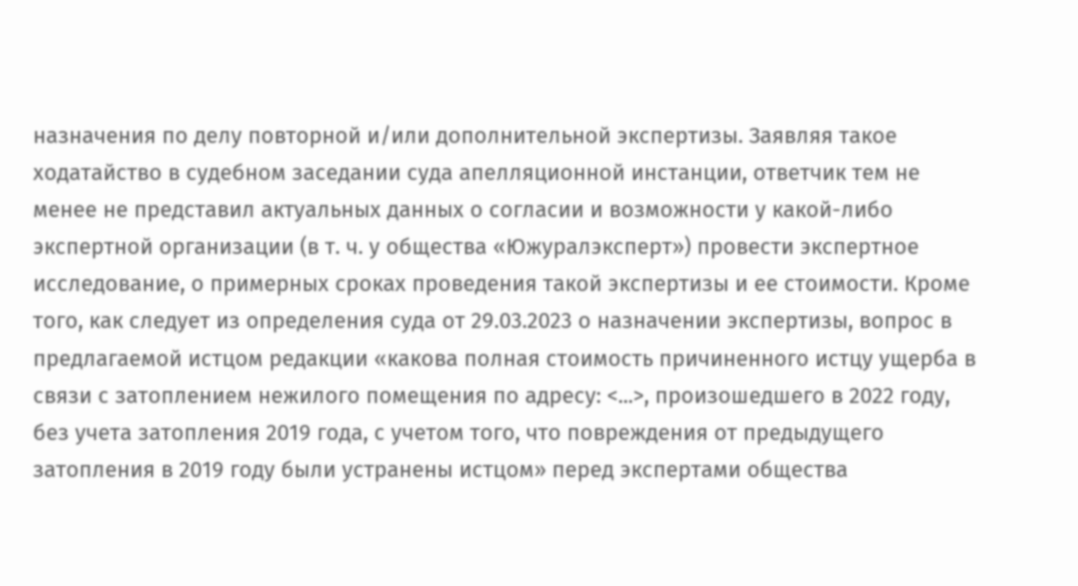назначения по делу повторной и/или дополнительной экспертизы. Заявляя такое ходатайство в судебном заседании суда апелляционной инстанции, ответчик тем не менее не представил актуальных данных о согласии и возможности у какой-либо экспертной организации (в т. ч. у общества «Южуралэксперт») провести экспертное исследование, о примерных сроках проведения такой экспертизы и ее стоимости. Кроме того, как следует из определения суда от 29.03.2023 о назначении экспертизы, вопрос в предлагаемой истцом редакции «какова полная стоимость причиненного истцу ущерба в связи с затоплением нежилого помещения по адресу: <...>, произошедшего в 2022 году, без учета затопления 2019 года, с учетом того, что повреждения от предыдущего затопления в 2019 году были устранены истцом» перед экспертами общества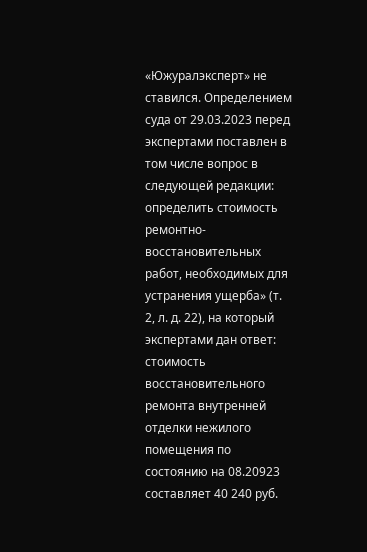«Южуралэксперт» не ставился. Определением суда от 29.03.2023 перед экспертами поставлен в том числе вопрос в следующей редакции: определить стоимость ремонтно-восстановительных работ, необходимых для устранения ущерба» (т. 2, л. д. 22), на который экспертами дан ответ: стоимость восстановительного ремонта внутренней отделки нежилого помещения по состоянию на 08.20923 составляет 40 240 руб.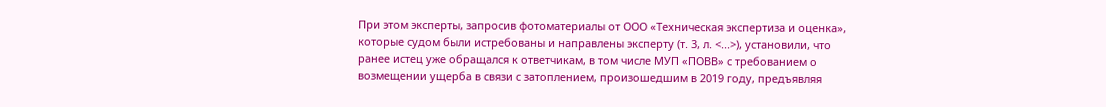При этом эксперты, запросив фотоматериалы от ООО «Техническая экспертиза и оценка», которые судом были истребованы и направлены эксперту (т. 3, л. <...>), установили, что ранее истец уже обращался к ответчикам, в том числе МУП «ПОВВ» с требованием о возмещении ущерба в связи с затоплением, произошедшим в 2019 году, предъявляя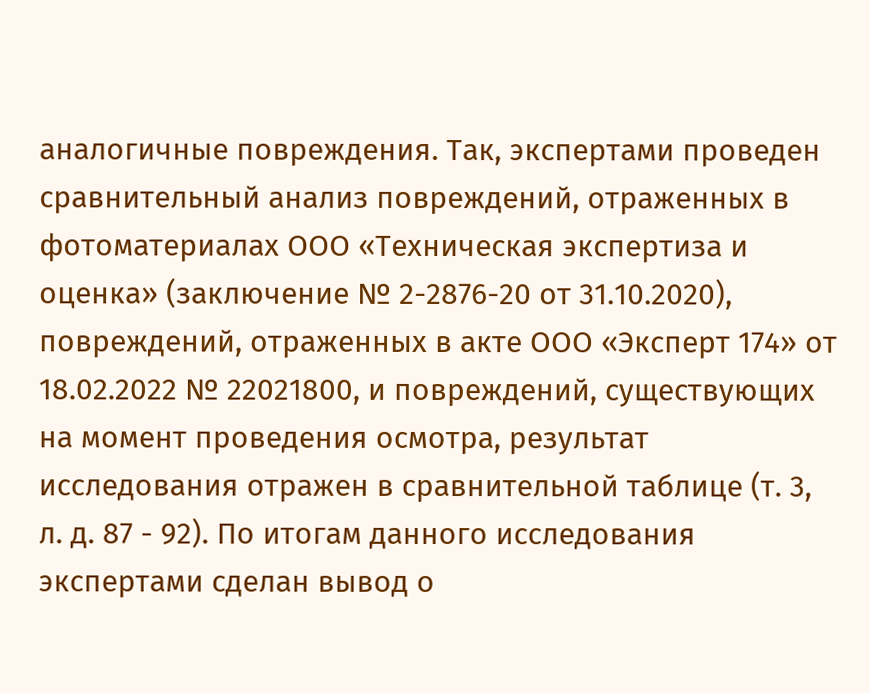аналогичные повреждения. Так, экспертами проведен сравнительный анализ повреждений, отраженных в фотоматериалах ООО «Техническая экспертиза и оценка» (заключение № 2-2876-20 от 31.10.2020), повреждений, отраженных в акте ООО «Эксперт 174» от 18.02.2022 № 22021800, и повреждений, существующих на момент проведения осмотра, результат исследования отражен в сравнительной таблице (т. 3, л. д. 87 - 92). По итогам данного исследования экспертами сделан вывод о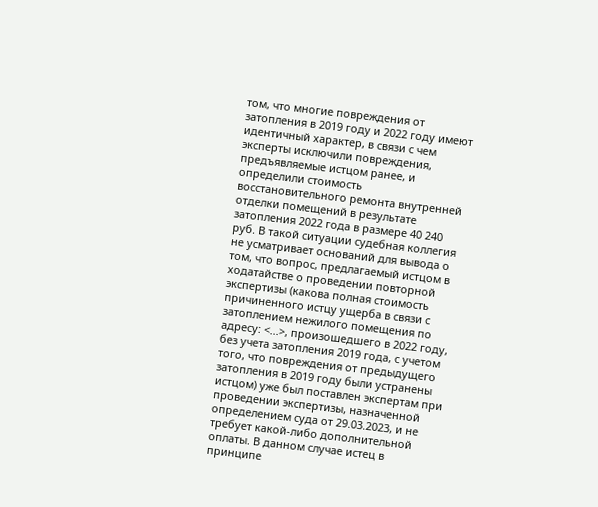том, что многие повреждения от затопления в 2019 году и 2022 году имеют идентичный характер, в связи с чем эксперты исключили повреждения, предъявляемые истцом ранее, и определили стоимость восстановительного ремонта внутренней отделки помещений в результате затопления 2022 года в размере 40 240 руб. В такой ситуации судебная коллегия не усматривает оснований для вывода о том, что вопрос, предлагаемый истцом в ходатайстве о проведении повторной экспертизы (какова полная стоимость причиненного истцу ущерба в связи с затоплением нежилого помещения по адресу: <...>, произошедшего в 2022 году, без учета затопления 2019 года, с учетом того, что повреждения от предыдущего затопления в 2019 году были устранены истцом) уже был поставлен экспертам при проведении экспертизы, назначенной определением суда от 29.03.2023, и не требует какой-либо дополнительной оплаты. В данном случае истец в принципе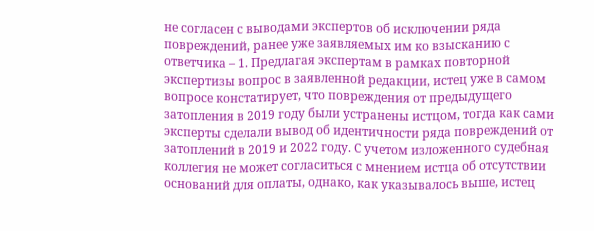не согласен с выводами экспертов об исключении ряда повреждений, ранее уже заявляемых им ко взысканию с ответчика – 1. Предлагая экспертам в рамках повторной экспертизы вопрос в заявленной редакции, истец уже в самом вопросе констатирует, что повреждения от предыдущего затопления в 2019 году были устранены истцом, тогда как сами эксперты сделали вывод об идентичности ряда повреждений от затоплений в 2019 и 2022 году. С учетом изложенного судебная коллегия не может согласиться с мнением истца об отсутствии оснований для оплаты, однако, как указывалось выше, истец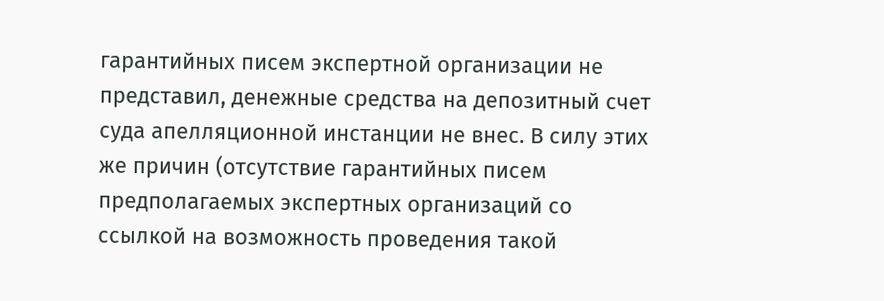гарантийных писем экспертной организации не представил, денежные средства на депозитный счет суда апелляционной инстанции не внес. В силу этих же причин (отсутствие гарантийных писем предполагаемых экспертных организаций со ссылкой на возможность проведения такой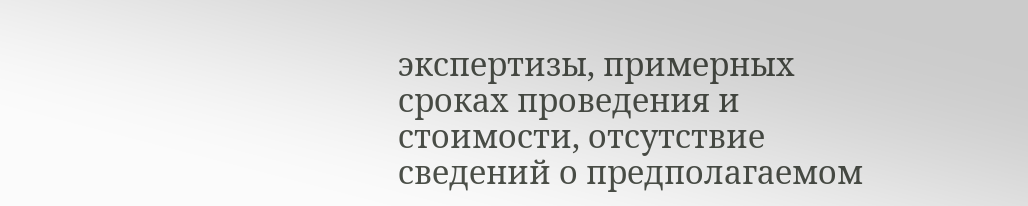экспертизы, примерных сроках проведения и стоимости, отсутствие сведений о предполагаемом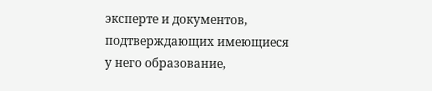эксперте и документов, подтверждающих имеющиеся у него образование,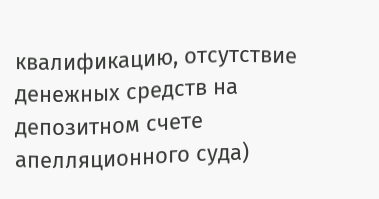квалификацию, отсутствие денежных средств на депозитном счете апелляционного суда)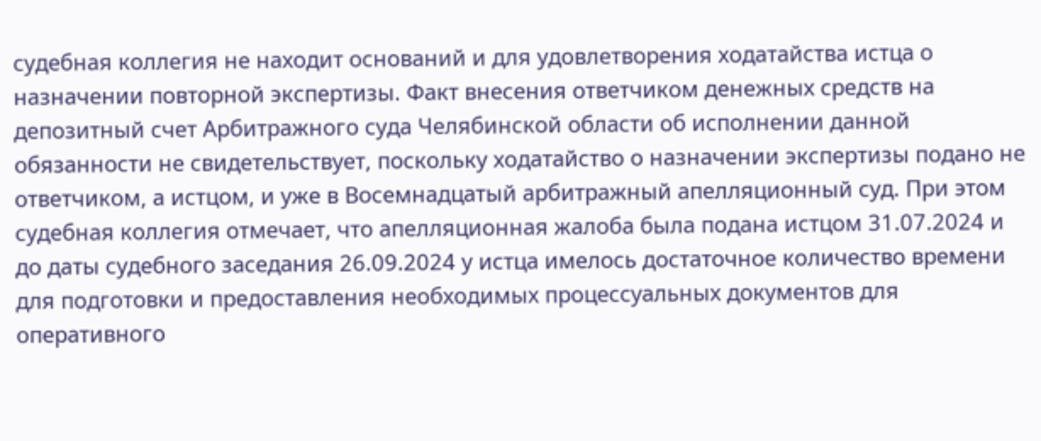судебная коллегия не находит оснований и для удовлетворения ходатайства истца о назначении повторной экспертизы. Факт внесения ответчиком денежных средств на депозитный счет Арбитражного суда Челябинской области об исполнении данной обязанности не свидетельствует, поскольку ходатайство о назначении экспертизы подано не ответчиком, а истцом, и уже в Восемнадцатый арбитражный апелляционный суд. При этом судебная коллегия отмечает, что апелляционная жалоба была подана истцом 31.07.2024 и до даты судебного заседания 26.09.2024 у истца имелось достаточное количество времени для подготовки и предоставления необходимых процессуальных документов для оперативного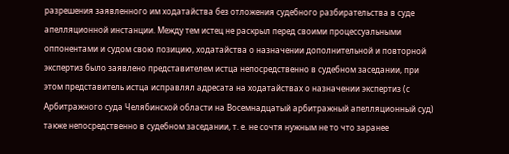разрешения заявленного им ходатайства без отложения судебного разбирательства в суде апелляционной инстанции. Между тем истец не раскрыл перед своими процессуальными оппонентами и судом свою позицию, ходатайства о назначении дополнительной и повторной экспертиз было заявлено представителем истца непосредственно в судебном заседании, при этом представитель истца исправлял адресата на ходатайствах о назначении экспертиз (с Арбитражного суда Челябинской области на Восемнадцатый арбитражный апелляционный суд) также непосредственно в судебном заседании, т. е. не сочтя нужным не то что заранее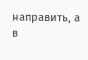направить, а в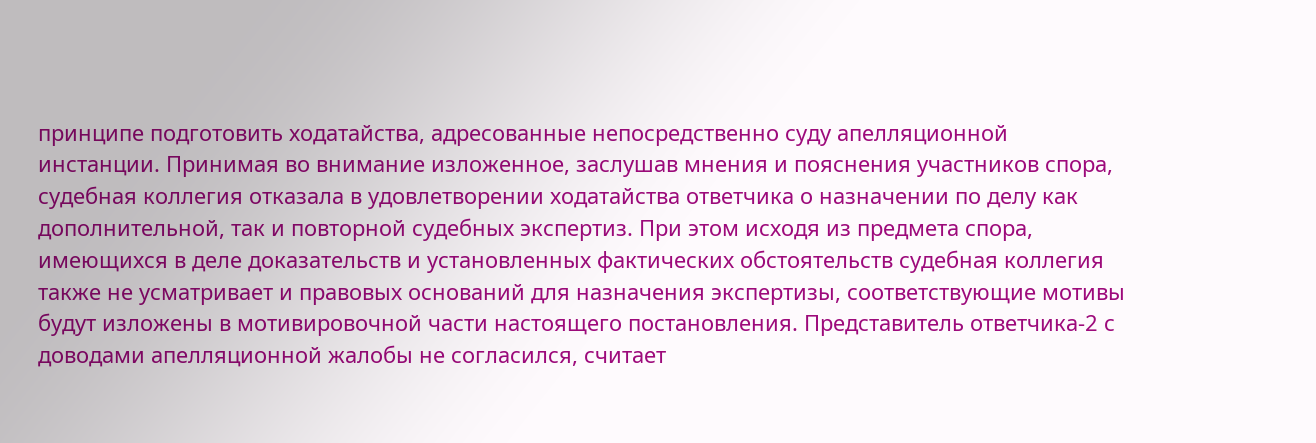принципе подготовить ходатайства, адресованные непосредственно суду апелляционной инстанции. Принимая во внимание изложенное, заслушав мнения и пояснения участников спора, судебная коллегия отказала в удовлетворении ходатайства ответчика о назначении по делу как дополнительной, так и повторной судебных экспертиз. При этом исходя из предмета спора, имеющихся в деле доказательств и установленных фактических обстоятельств судебная коллегия также не усматривает и правовых оснований для назначения экспертизы, соответствующие мотивы будут изложены в мотивировочной части настоящего постановления. Представитель ответчика-2 с доводами апелляционной жалобы не согласился, считает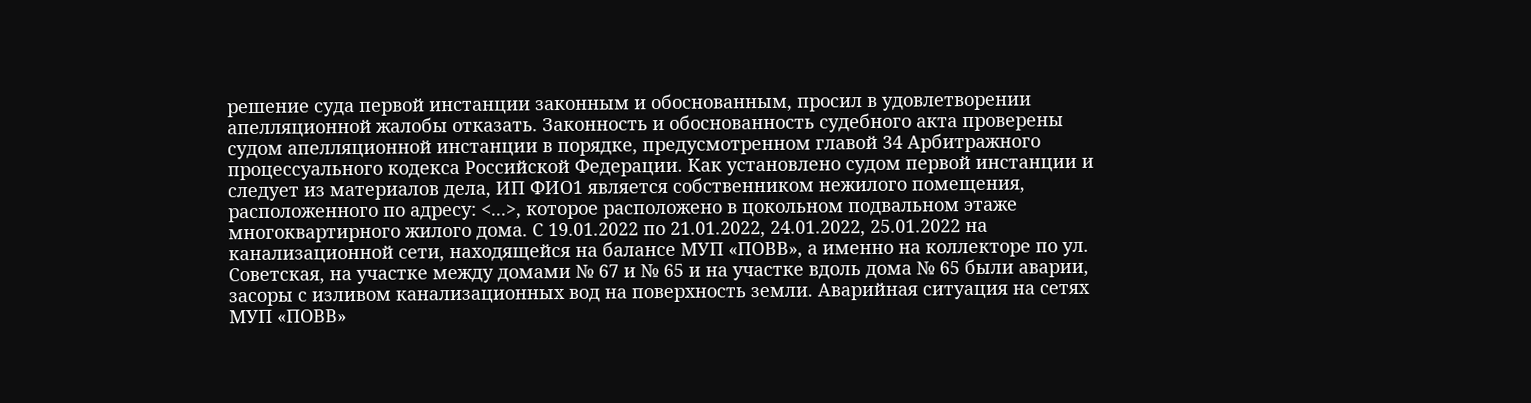решение суда первой инстанции законным и обоснованным, просил в удовлетворении апелляционной жалобы отказать. Законность и обоснованность судебного акта проверены судом апелляционной инстанции в порядке, предусмотренном главой 34 Арбитражного процессуального кодекса Российской Федерации. Как установлено судом первой инстанции и следует из материалов дела, ИП ФИО1 является собственником нежилого помещения, расположенного по адресу: <...>, которое расположено в цокольном подвальном этаже многоквартирного жилого дома. С 19.01.2022 по 21.01.2022, 24.01.2022, 25.01.2022 на канализационной сети, находящейся на балансе МУП «ПОВВ», а именно на коллекторе по ул. Советская, на участке между домами № 67 и № 65 и на участке вдоль дома № 65 были аварии, засоры с изливом канализационных вод на поверхность земли. Аварийная ситуация на сетях МУП «ПОВВ»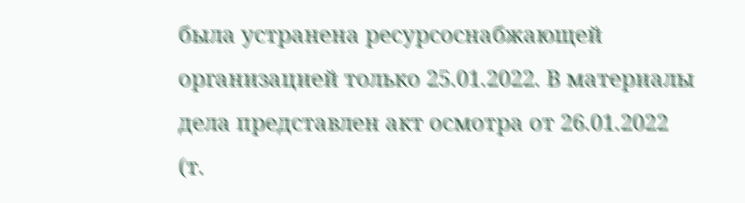была устранена ресурсоснабжающей организацией только 25.01.2022. В материалы дела представлен акт осмотра от 26.01.2022 (т.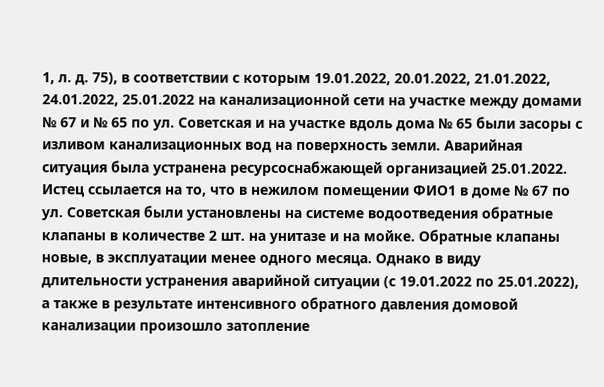1, л. д. 75), в соответствии с которым 19.01.2022, 20.01.2022, 21.01.2022, 24.01.2022, 25.01.2022 на канализационной сети на участке между домами № 67 и № 65 по ул. Советская и на участке вдоль дома № 65 были засоры с изливом канализационных вод на поверхность земли. Аварийная ситуация была устранена ресурсоснабжающей организацией 25.01.2022. Истец ссылается на то, что в нежилом помещении ФИО1 в доме № 67 по ул. Советская были установлены на системе водоотведения обратные клапаны в количестве 2 шт. на унитазе и на мойке. Обратные клапаны новые, в эксплуатации менее одного месяца. Однако в виду длительности устранения аварийной ситуации (с 19.01.2022 по 25.01.2022), а также в результате интенсивного обратного давления домовой канализации произошло затопление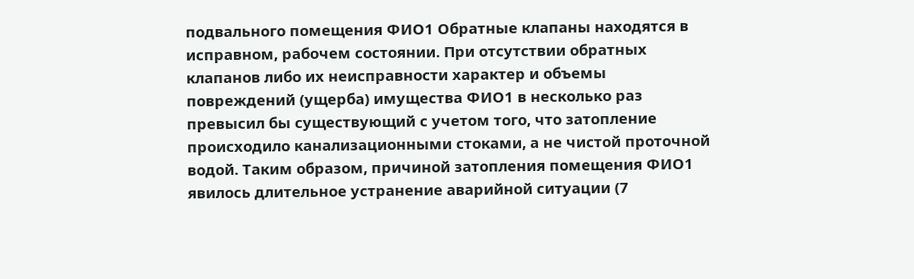подвального помещения ФИО1 Обратные клапаны находятся в исправном, рабочем состоянии. При отсутствии обратных клапанов либо их неисправности характер и объемы повреждений (ущерба) имущества ФИО1 в несколько раз превысил бы существующий с учетом того, что затопление происходило канализационными стоками, а не чистой проточной водой. Таким образом, причиной затопления помещения ФИО1 явилось длительное устранение аварийной ситуации (7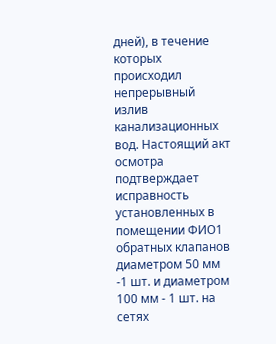дней), в течение которых происходил непрерывный излив канализационных вод. Настоящий акт осмотра подтверждает исправность установленных в помещении ФИО1 обратных клапанов диаметром 50 мм -1 шт. и диаметром 100 мм - 1 шт. на сетях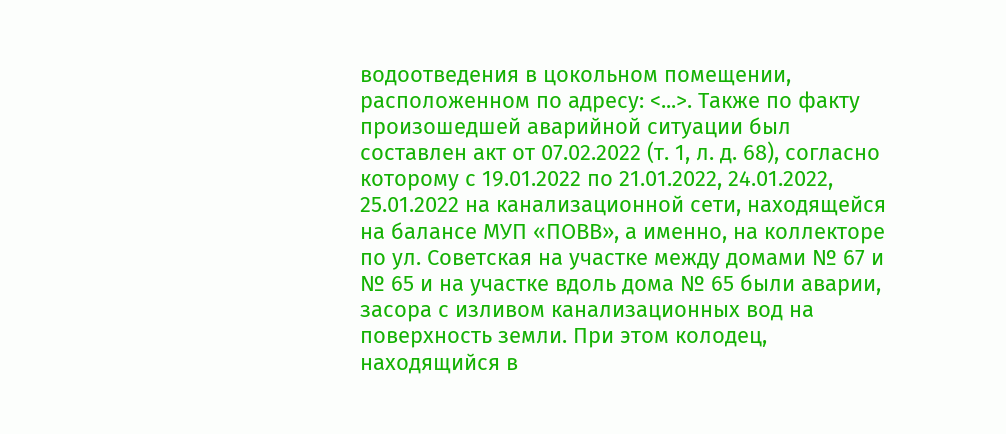водоотведения в цокольном помещении, расположенном по адресу: <...>. Также по факту произошедшей аварийной ситуации был составлен акт от 07.02.2022 (т. 1, л. д. 68), согласно которому с 19.01.2022 по 21.01.2022, 24.01.2022, 25.01.2022 на канализационной сети, находящейся на балансе МУП «ПОВВ», а именно, на коллекторе по ул. Советская на участке между домами № 67 и № 65 и на участке вдоль дома № 65 были аварии, засора с изливом канализационных вод на поверхность земли. При этом колодец, находящийся в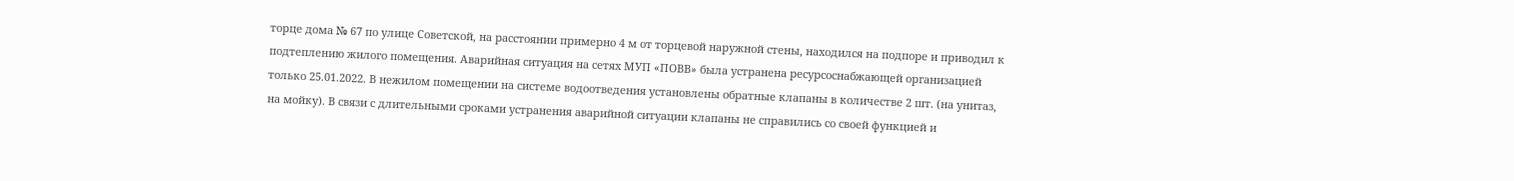торце дома № 67 по улице Советской, на расстоянии примерно 4 м от торцевой наружной стены, находился на подпоре и приводил к подтеплению жилого помещения. Аварийная ситуация на сетях МУП «ПОВВ» была устранена ресурсоснабжающей организацией только 25.01.2022. В нежилом помещении на системе водоотведения установлены обратные клапаны в количестве 2 шт. (на унитаз, на мойку). В связи с длительными сроками устранения аварийной ситуации клапаны не справились со своей функцией и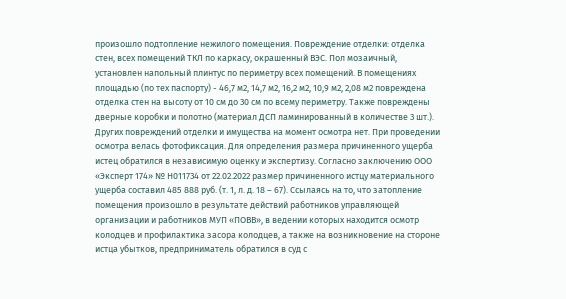произошло подтопление нежилого помещения. Повреждение отделки: отделка стен, всех помещений ТКЛ по каркасу, окрашенный ВЭС. Пол мозаичный, установлен напольный плинтус по периметру всех помещений. В помещениях площадью (по тех паспорту) - 46,7 м2, 14,7 м2, 16,2 м2, 10,9 м2, 2,08 м2 повреждена отделка стен на высоту от 10 см до 30 см по всему периметру. Также повреждены дверные коробки и полотно (материал ДСП ламинированный в количестве 3 шт.). Других повреждений отделки и имущества на момент осмотра нет. При проведении осмотра велась фотофиксация. Для определения размера причиненного ущерба истец обратился в независимую оценку и экспертизу. Согласно заключению ООО «Эксперт 174» № Н011734 от 22.02.2022 размер причиненного истцу материального ущерба составил 485 888 руб. (т. 1, л. д. 18 – 67). Ссылаясь на то, что затопление помещения произошло в результате действий работников управляющей организации и работников МУП «ПОВВ», в ведении которых находится осмотр колодцев и профилактика засора колодцев, а также на возникновение на стороне истца убытков, предприниматель обратился в суд с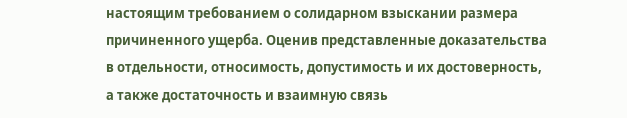настоящим требованием о солидарном взыскании размера причиненного ущерба. Оценив представленные доказательства в отдельности, относимость, допустимость и их достоверность, а также достаточность и взаимную связь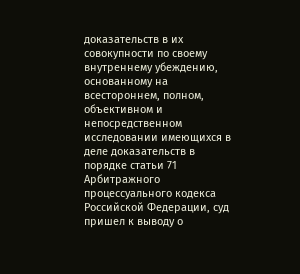доказательств в их совокупности по своему внутреннему убеждению, основанному на всестороннем, полном, объективном и непосредственном исследовании имеющихся в деле доказательств в порядке статьи 71 Арбитражного процессуального кодекса Российской Федерации, суд пришел к выводу о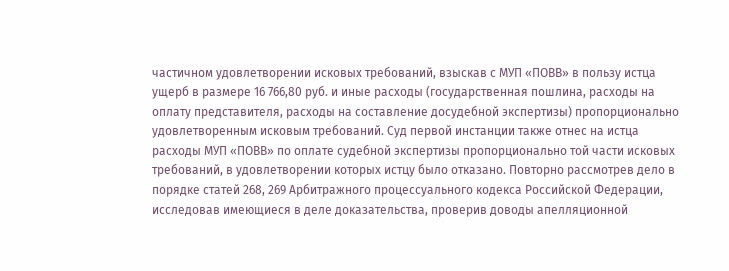частичном удовлетворении исковых требований, взыскав с МУП «ПОВВ» в пользу истца ущерб в размере 16 766,80 руб. и иные расходы (государственная пошлина, расходы на оплату представителя, расходы на составление досудебной экспертизы) пропорционально удовлетворенным исковым требований. Суд первой инстанции также отнес на истца расходы МУП «ПОВВ» по оплате судебной экспертизы пропорционально той части исковых требований, в удовлетворении которых истцу было отказано. Повторно рассмотрев дело в порядке статей 268, 269 Арбитражного процессуального кодекса Российской Федерации, исследовав имеющиеся в деле доказательства, проверив доводы апелляционной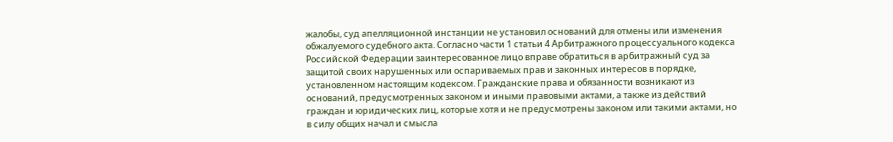жалобы, суд апелляционной инстанции не установил оснований для отмены или изменения обжалуемого судебного акта. Согласно части 1 статьи 4 Арбитражного процессуального кодекса Российской Федерации заинтересованное лицо вправе обратиться в арбитражный суд за защитой своих нарушенных или оспариваемых прав и законных интересов в порядке, установленном настоящим кодексом. Гражданские права и обязанности возникают из оснований, предусмотренных законом и иными правовыми актами, а также из действий граждан и юридических лиц, которые хотя и не предусмотрены законом или такими актами, но в силу общих начал и смысла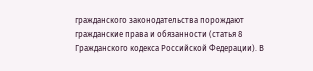гражданского законодательства порождают гражданские права и обязанности (статья 8 Гражданского кодекса Российской Федерации). В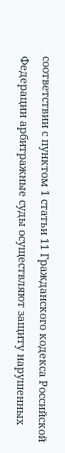соответствии с пунктом 1 статьи 11 Гражданского кодекса Российской Федерации арбитражные суды осуществляют защиту нарушенных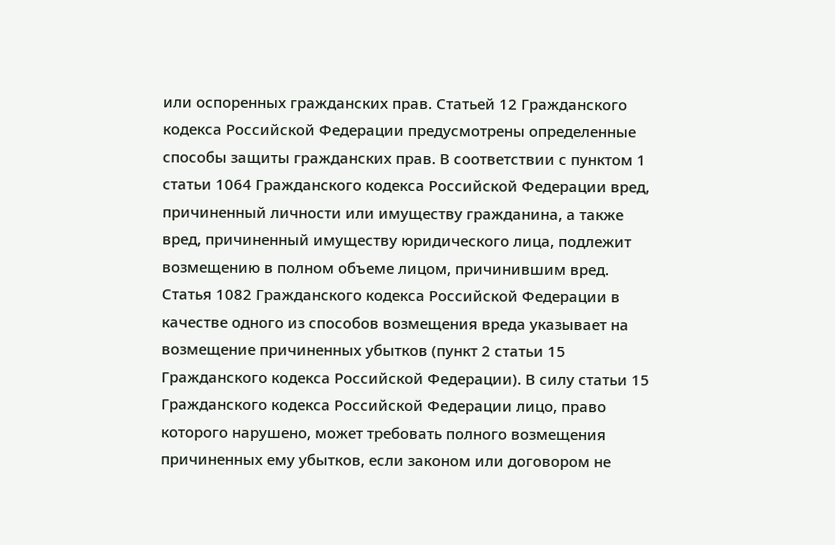или оспоренных гражданских прав. Статьей 12 Гражданского кодекса Российской Федерации предусмотрены определенные способы защиты гражданских прав. В соответствии с пунктом 1 статьи 1064 Гражданского кодекса Российской Федерации вред, причиненный личности или имуществу гражданина, а также вред, причиненный имуществу юридического лица, подлежит возмещению в полном объеме лицом, причинившим вред. Статья 1082 Гражданского кодекса Российской Федерации в качестве одного из способов возмещения вреда указывает на возмещение причиненных убытков (пункт 2 статьи 15 Гражданского кодекса Российской Федерации). В силу статьи 15 Гражданского кодекса Российской Федерации лицо, право которого нарушено, может требовать полного возмещения причиненных ему убытков, если законом или договором не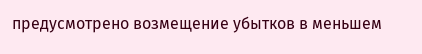предусмотрено возмещение убытков в меньшем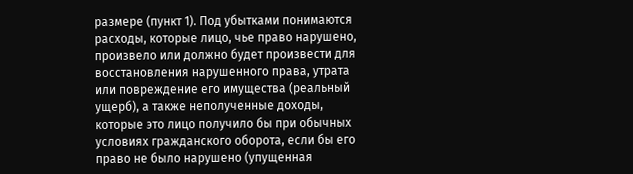размере (пункт 1). Под убытками понимаются расходы, которые лицо, чье право нарушено, произвело или должно будет произвести для восстановления нарушенного права, утрата или повреждение его имущества (реальный ущерб), а также неполученные доходы, которые это лицо получило бы при обычных условиях гражданского оборота, если бы его право не было нарушено (упущенная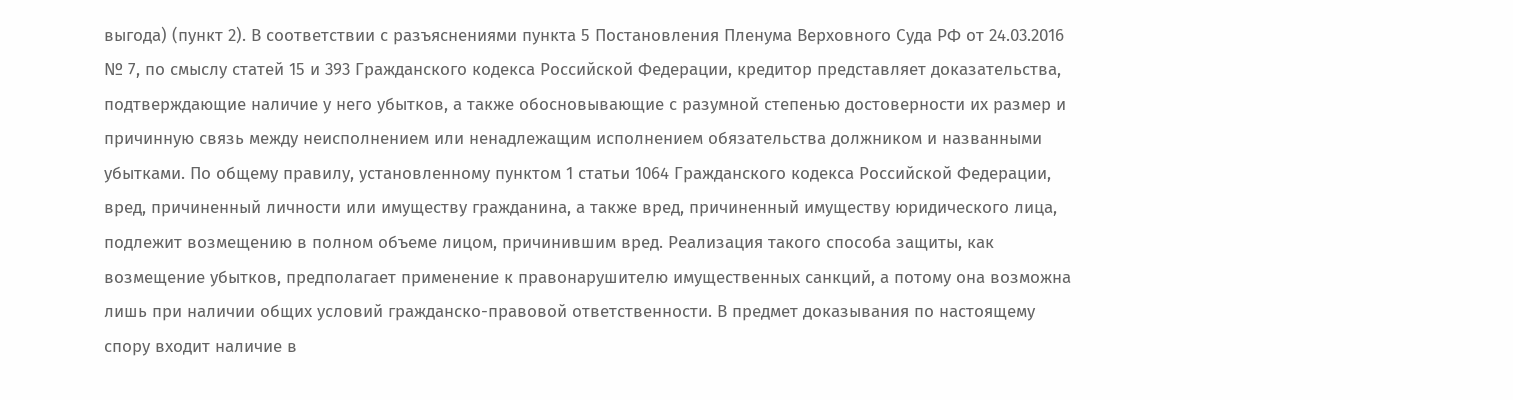выгода) (пункт 2). В соответствии с разъяснениями пункта 5 Постановления Пленума Верховного Суда РФ от 24.03.2016 № 7, по смыслу статей 15 и 393 Гражданского кодекса Российской Федерации, кредитор представляет доказательства, подтверждающие наличие у него убытков, а также обосновывающие с разумной степенью достоверности их размер и причинную связь между неисполнением или ненадлежащим исполнением обязательства должником и названными убытками. По общему правилу, установленному пунктом 1 статьи 1064 Гражданского кодекса Российской Федерации, вред, причиненный личности или имуществу гражданина, а также вред, причиненный имуществу юридического лица, подлежит возмещению в полном объеме лицом, причинившим вред. Реализация такого способа защиты, как возмещение убытков, предполагает применение к правонарушителю имущественных санкций, а потому она возможна лишь при наличии общих условий гражданско-правовой ответственности. В предмет доказывания по настоящему спору входит наличие в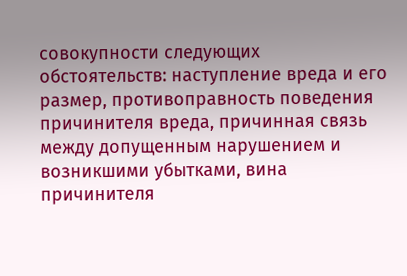совокупности следующих обстоятельств: наступление вреда и его размер, противоправность поведения причинителя вреда, причинная связь между допущенным нарушением и возникшими убытками, вина причинителя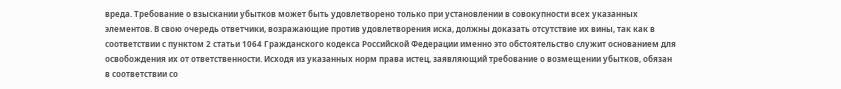вреда. Требование о взыскании убытков может быть удовлетворено только при установлении в совокупности всех указанных элементов. В свою очередь ответчики, возражающие против удовлетворения иска, должны доказать отсутствие их вины, так как в соответствии с пунктом 2 статьи 1064 Гражданского кодекса Российской Федерации именно это обстоятельство служит основанием для освобождения их от ответственности. Исходя из указанных норм права истец, заявляющий требование о возмещении убытков, обязан в соответствии со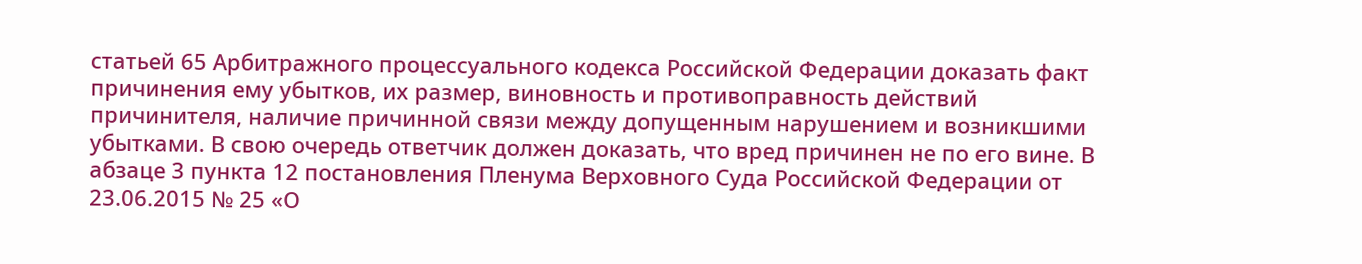статьей 65 Арбитражного процессуального кодекса Российской Федерации доказать факт причинения ему убытков, их размер, виновность и противоправность действий причинителя, наличие причинной связи между допущенным нарушением и возникшими убытками. В свою очередь ответчик должен доказать, что вред причинен не по его вине. В абзаце 3 пункта 12 постановления Пленума Верховного Суда Российской Федерации от 23.06.2015 № 25 «О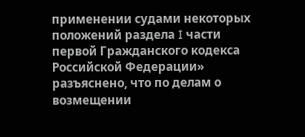применении судами некоторых положений раздела I части первой Гражданского кодекса Российской Федерации» разъяснено, что по делам о возмещении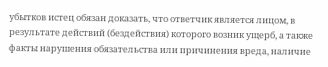убытков истец обязан доказать, что ответчик является лицом, в результате действий (бездействия) которого возник ущерб, а также факты нарушения обязательства или причинения вреда, наличие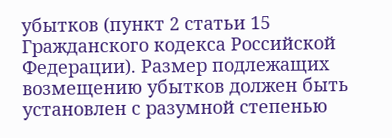убытков (пункт 2 статьи 15 Гражданского кодекса Российской Федерации). Размер подлежащих возмещению убытков должен быть установлен с разумной степенью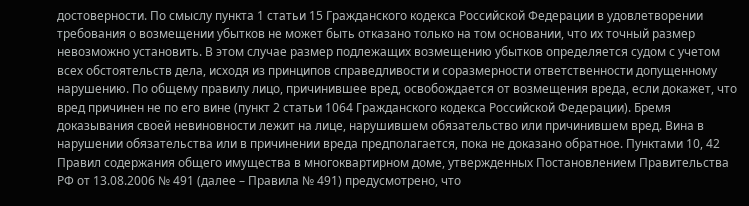достоверности. По смыслу пункта 1 статьи 15 Гражданского кодекса Российской Федерации в удовлетворении требования о возмещении убытков не может быть отказано только на том основании, что их точный размер невозможно установить. В этом случае размер подлежащих возмещению убытков определяется судом с учетом всех обстоятельств дела, исходя из принципов справедливости и соразмерности ответственности допущенному нарушению. По общему правилу лицо, причинившее вред, освобождается от возмещения вреда, если докажет, что вред причинен не по его вине (пункт 2 статьи 1064 Гражданского кодекса Российской Федерации). Бремя доказывания своей невиновности лежит на лице, нарушившем обязательство или причинившем вред. Вина в нарушении обязательства или в причинении вреда предполагается, пока не доказано обратное. Пунктами 10, 42 Правил содержания общего имущества в многоквартирном доме, утвержденных Постановлением Правительства РФ от 13.08.2006 № 491 (далее – Правила № 491) предусмотрено, что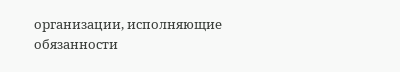организации, исполняющие обязанности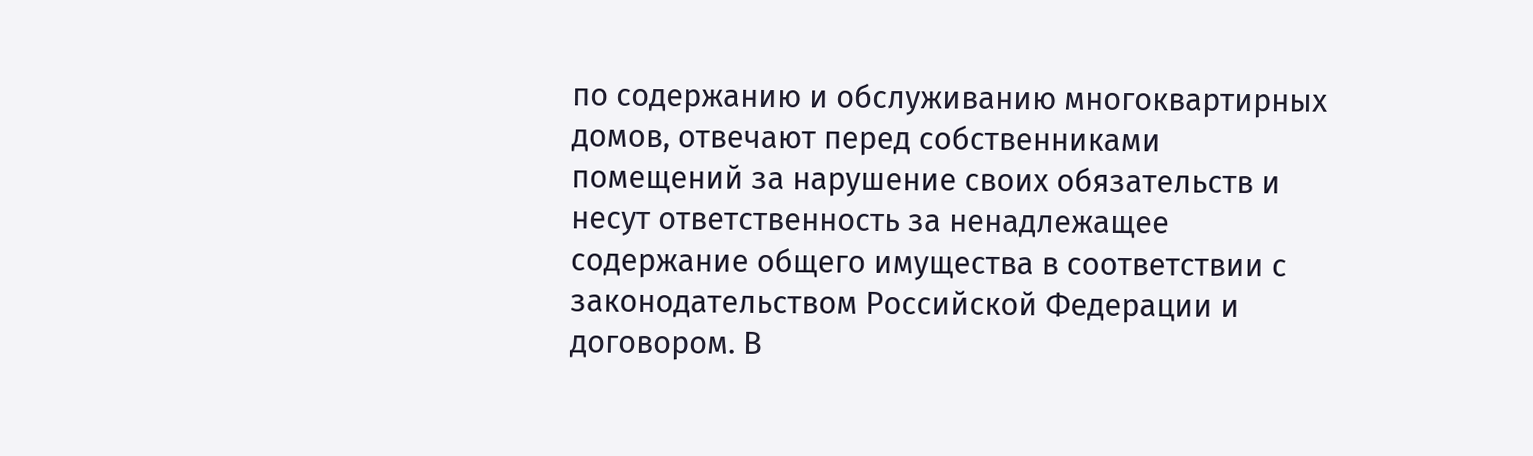по содержанию и обслуживанию многоквартирных домов, отвечают перед собственниками помещений за нарушение своих обязательств и несут ответственность за ненадлежащее содержание общего имущества в соответствии с законодательством Российской Федерации и договором. В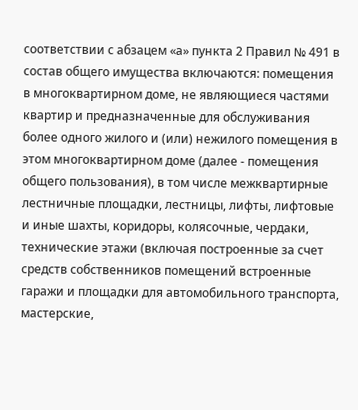соответствии с абзацем «а» пункта 2 Правил № 491 в состав общего имущества включаются: помещения в многоквартирном доме, не являющиеся частями квартир и предназначенные для обслуживания более одного жилого и (или) нежилого помещения в этом многоквартирном доме (далее - помещения общего пользования), в том числе межквартирные лестничные площадки, лестницы, лифты, лифтовые и иные шахты, коридоры, колясочные, чердаки, технические этажи (включая построенные за счет средств собственников помещений встроенные гаражи и площадки для автомобильного транспорта, мастерские,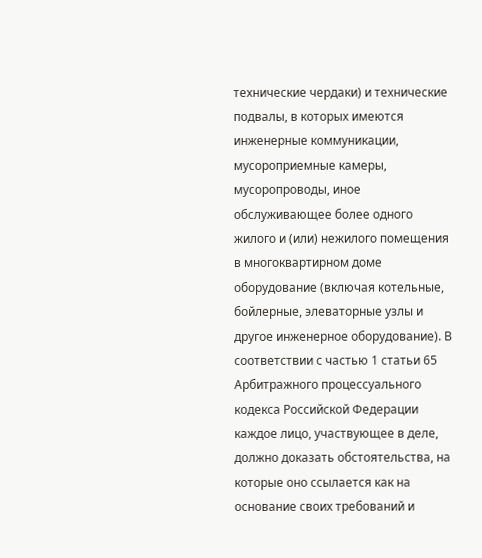технические чердаки) и технические подвалы, в которых имеются инженерные коммуникации, мусороприемные камеры, мусоропроводы, иное обслуживающее более одного жилого и (или) нежилого помещения в многоквартирном доме оборудование (включая котельные, бойлерные, элеваторные узлы и другое инженерное оборудование). В соответствии с частью 1 статьи 65 Арбитражного процессуального кодекса Российской Федерации каждое лицо, участвующее в деле, должно доказать обстоятельства, на которые оно ссылается как на основание своих требований и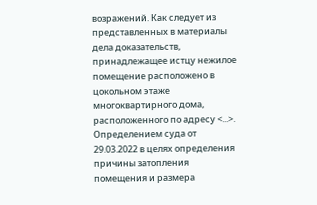возражений. Как следует из представленных в материалы дела доказательств, принадлежащее истцу нежилое помещение расположено в цокольном этаже многоквартирного дома, расположенного по адресу <...>. Определением суда от 29.03.2022 в целях определения причины затопления помещения и размера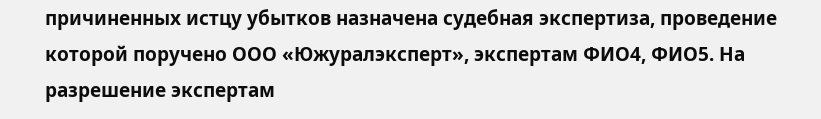причиненных истцу убытков назначена судебная экспертиза, проведение которой поручено ООО «Южуралэксперт», экспертам ФИО4, ФИО5. На разрешение экспертам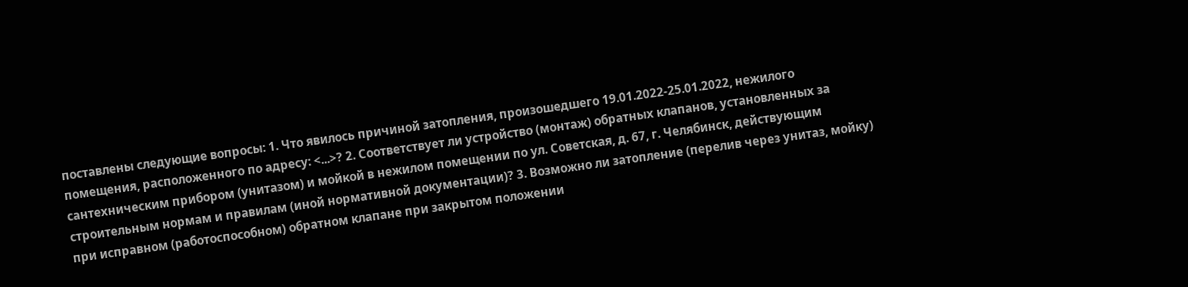поставлены следующие вопросы: 1. Что явилось причиной затопления, произошедшего 19.01.2022-25.01.2022, нежилого помещения, расположенного по адресу: <...>? 2. Соответствует ли устройство (монтаж) обратных клапанов, установленных за сантехническим прибором (унитазом) и мойкой в нежилом помещении по ул. Советская, д. 67, г. Челябинск, действующим строительным нормам и правилам (иной нормативной документации)? 3. Возможно ли затопление (перелив через унитаз, мойку) при исправном (работоспособном) обратном клапане при закрытом положении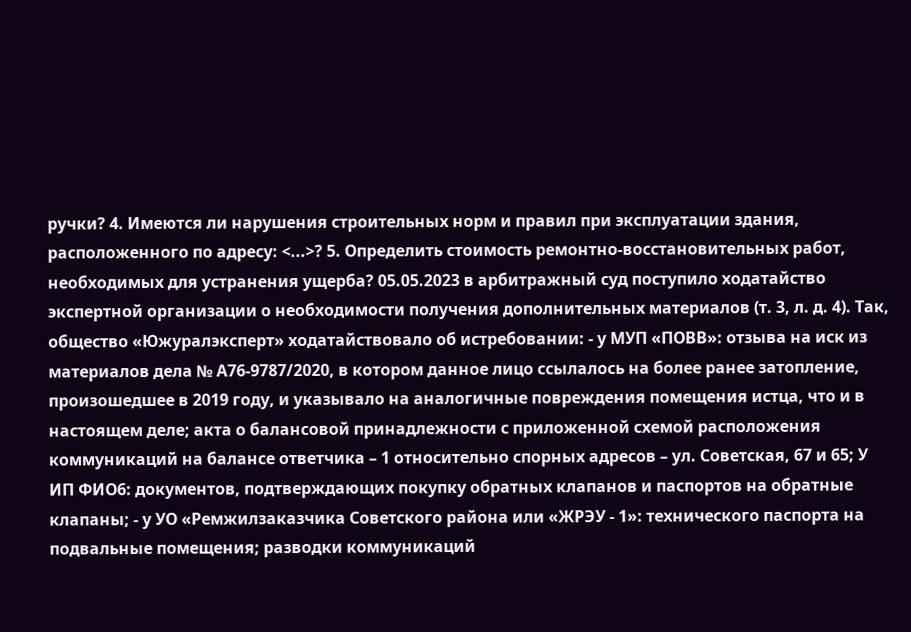ручки? 4. Имеются ли нарушения строительных норм и правил при эксплуатации здания, расположенного по адресу: <...>? 5. Определить стоимость ремонтно-восстановительных работ, необходимых для устранения ущерба? 05.05.2023 в арбитражный суд поступило ходатайство экспертной организации о необходимости получения дополнительных материалов (т. 3, л. д. 4). Так, общество «Южуралэксперт» ходатайствовало об истребовании: - у МУП «ПОВВ»: отзыва на иск из материалов дела № А76-9787/2020, в котором данное лицо ссылалось на более ранее затопление, произошедшее в 2019 году, и указывало на аналогичные повреждения помещения истца, что и в настоящем деле; акта о балансовой принадлежности с приложенной схемой расположения коммуникаций на балансе ответчика – 1 относительно спорных адресов – ул. Советская, 67 и 65; У ИП ФИО6: документов, подтверждающих покупку обратных клапанов и паспортов на обратные клапаны; - у УО «Ремжилзаказчика Советского района или «ЖРЭУ - 1»: технического паспорта на подвальные помещения; разводки коммуникаций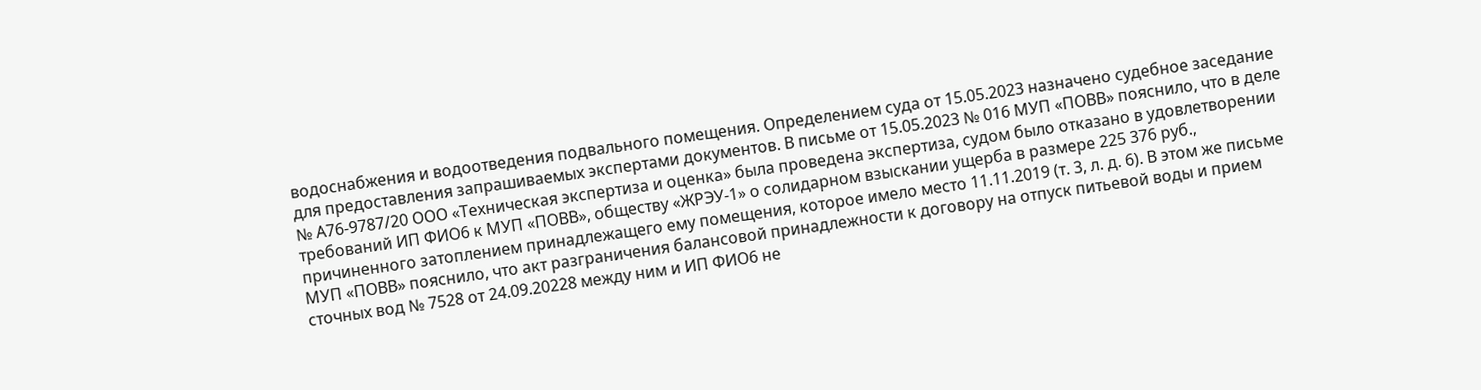водоснабжения и водоотведения подвального помещения. Определением суда от 15.05.2023 назначено судебное заседание для предоставления запрашиваемых экспертами документов. В письме от 15.05.2023 № 016 МУП «ПОВВ» пояснило, что в деле № А76-9787/20 ООО «Техническая экспертиза и оценка» была проведена экспертиза, судом было отказано в удовлетворении требований ИП ФИО6 к МУП «ПОВВ», обществу «ЖРЭУ-1» о солидарном взыскании ущерба в размере 225 376 руб., причиненного затоплением принадлежащего ему помещения, которое имело место 11.11.2019 (т. 3, л. д. 6). В этом же письме МУП «ПОВВ» пояснило, что акт разграничения балансовой принадлежности к договору на отпуск питьевой воды и прием сточных вод № 7528 от 24.09.20228 между ним и ИП ФИО6 не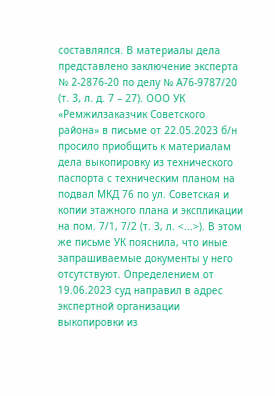составлялся. В материалы дела представлено заключение эксперта № 2-2876-20 по делу № А76-9787/20 (т. 3, л. д. 7 – 27). ООО УК «Ремжилзаказчик Советского района» в письме от 22.05.2023 б/н просило приобщить к материалам дела выкопировку из технического паспорта с техническим планом на подвал МКД 76 по ул. Советская и копии этажного плана и экспликации на пом. 7/1, 7/2 (т. 3, л. <...>). В этом же письме УК пояснила, что иные запрашиваемые документы у него отсутствуют. Определением от 19.06.2023 суд направил в адрес экспертной организации выкопировки из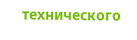технического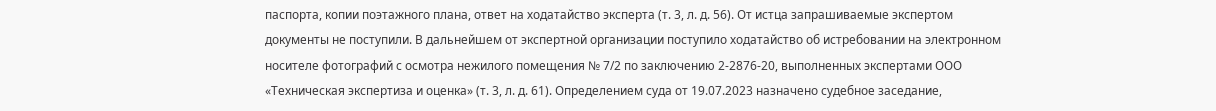паспорта, копии поэтажного плана, ответ на ходатайство эксперта (т. 3, л. д. 56). От истца запрашиваемые экспертом документы не поступили. В дальнейшем от экспертной организации поступило ходатайство об истребовании на электронном носителе фотографий с осмотра нежилого помещения № 7/2 по заключению 2-2876-20, выполненных экспертами ООО «Техническая экспертиза и оценка» (т. 3, л. д. 61). Определением суда от 19.07.2023 назначено судебное заседание,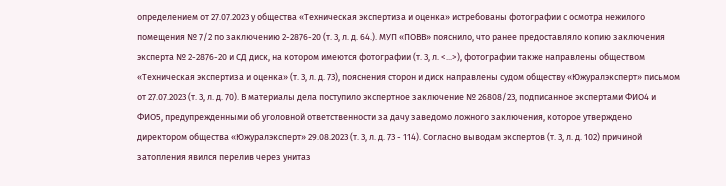определением от 27.07.2023 у общества «Техническая экспертиза и оценка» истребованы фотографии с осмотра нежилого помещения № 7/2 по заключению 2-2876-20 (т. 3, л. д. 64.). МУП «ПОВВ» пояснило, что ранее предоставляло копию заключения эксперта № 2-2876-20 и СД диск, на котором имеются фотографии (т. 3, л. <...>), фотографии также направлены обществом «Техническая экспертиза и оценка» (т. 3, л. д. 73), пояснения сторон и диск направлены судом обществу «Южуралэксперт» письмом от 27.07.2023 (т. 3, л. д. 70). В материалы дела поступило экспертное заключение № 26808/23, подписанное экспертами ФИО4 и ФИО5, предупрежденными об уголовной ответственности за дачу заведомо ложного заключения, которое утверждено директором общества «Южуралэксперт» 29.08.2023 (т. 3, л. д. 73 - 114). Согласно выводам экспертов (т. 3, л. д. 102) причиной затопления явился перелив через унитаз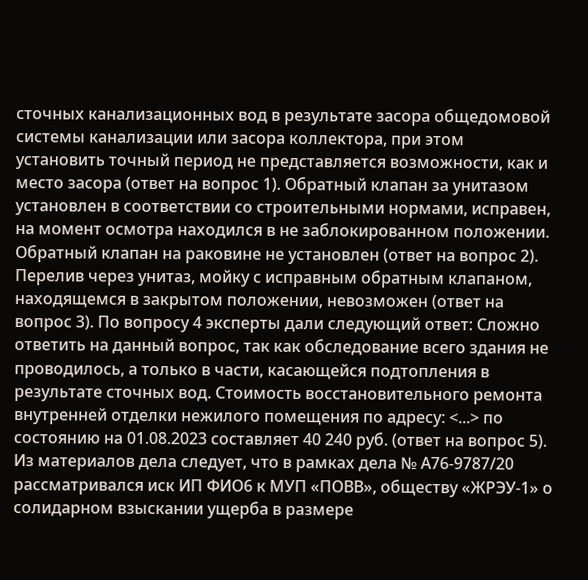сточных канализационных вод в результате засора общедомовой системы канализации или засора коллектора, при этом установить точный период не представляется возможности, как и место засора (ответ на вопрос 1). Обратный клапан за унитазом установлен в соответствии со строительными нормами, исправен, на момент осмотра находился в не заблокированном положении. Обратный клапан на раковине не установлен (ответ на вопрос 2). Перелив через унитаз, мойку с исправным обратным клапаном, находящемся в закрытом положении, невозможен (ответ на вопрос 3). По вопросу 4 эксперты дали следующий ответ: Сложно ответить на данный вопрос, так как обследование всего здания не проводилось, а только в части, касающейся подтопления в результате сточных вод. Стоимость восстановительного ремонта внутренней отделки нежилого помещения по адресу: <...> по состоянию на 01.08.2023 составляет 40 240 руб. (ответ на вопрос 5). Из материалов дела следует, что в рамках дела № А76-9787/20 рассматривался иск ИП ФИО6 к МУП «ПОВВ», обществу «ЖРЭУ-1» о солидарном взыскании ущерба в размере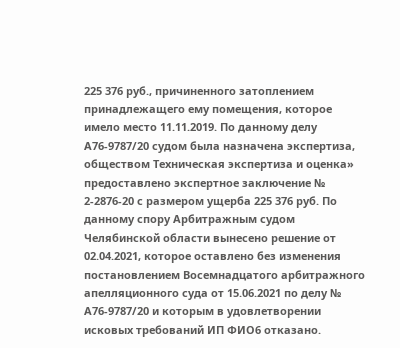225 376 руб., причиненного затоплением принадлежащего ему помещения, которое имело место 11.11.2019. По данному делу А76-9787/20 судом была назначена экспертиза, обществом Техническая экспертиза и оценка» предоставлено экспертное заключение № 2-2876-20 с размером ущерба 225 376 руб. По данному спору Арбитражным судом Челябинской области вынесено решение от 02.04.2021, которое оставлено без изменения постановлением Восемнадцатого арбитражного апелляционного суда от 15.06.2021 по делу № А76-9787/20 и которым в удовлетворении исковых требований ИП ФИО6 отказано.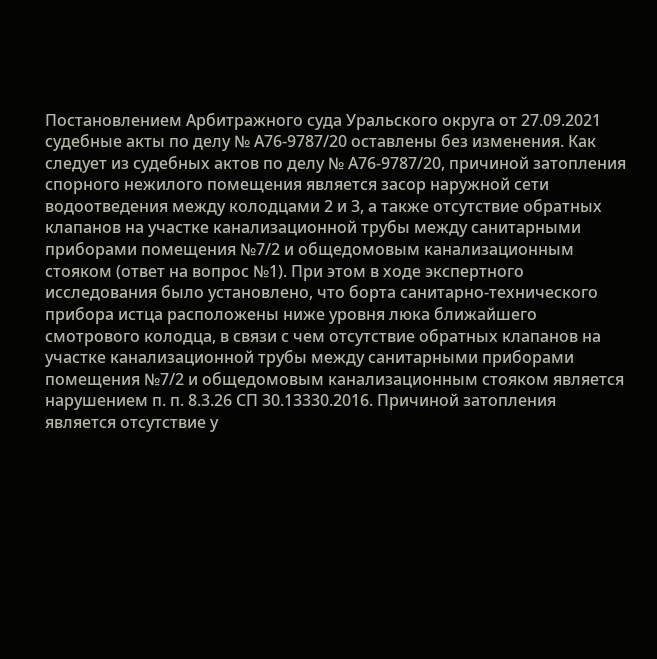Постановлением Арбитражного суда Уральского округа от 27.09.2021 судебные акты по делу № А76-9787/20 оставлены без изменения. Как следует из судебных актов по делу № А76-9787/20, причиной затопления спорного нежилого помещения является засор наружной сети водоотведения между колодцами 2 и 3, а также отсутствие обратных клапанов на участке канализационной трубы между санитарными приборами помещения №7/2 и общедомовым канализационным стояком (ответ на вопрос №1). При этом в ходе экспертного исследования было установлено, что борта санитарно-технического прибора истца расположены ниже уровня люка ближайшего смотрового колодца, в связи с чем отсутствие обратных клапанов на участке канализационной трубы между санитарными приборами помещения №7/2 и общедомовым канализационным стояком является нарушением п. п. 8.3.26 СП 30.13330.2016. Причиной затопления является отсутствие у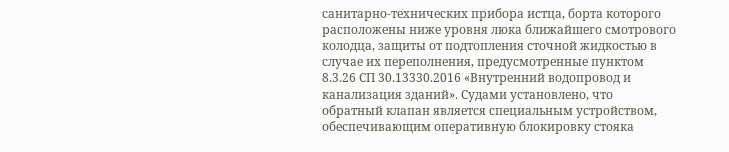санитарно-технических прибора истца, борта которого расположены ниже уровня люка ближайшего смотрового колодца, защиты от подтопления сточной жидкостью в случае их переполнения, предусмотренные пунктом 8.3.26 СП 30.13330.2016 «Внутренний водопровод и канализация зданий». Судами установлено, что обратный клапан является специальным устройством, обеспечивающим оперативную блокировку стояка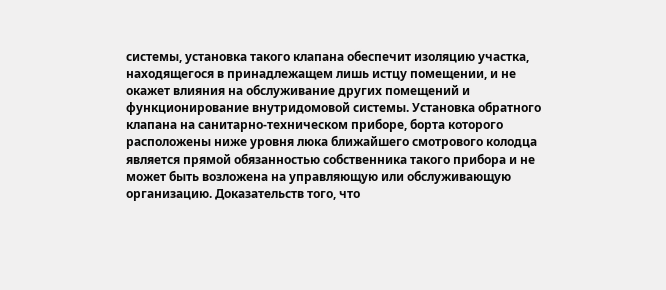системы, установка такого клапана обеспечит изоляцию участка, находящегося в принадлежащем лишь истцу помещении, и не окажет влияния на обслуживание других помещений и функционирование внутридомовой системы. Установка обратного клапана на санитарно-техническом приборе, борта которого расположены ниже уровня люка ближайшего смотрового колодца является прямой обязанностью собственника такого прибора и не может быть возложена на управляющую или обслуживающую организацию. Доказательств того, что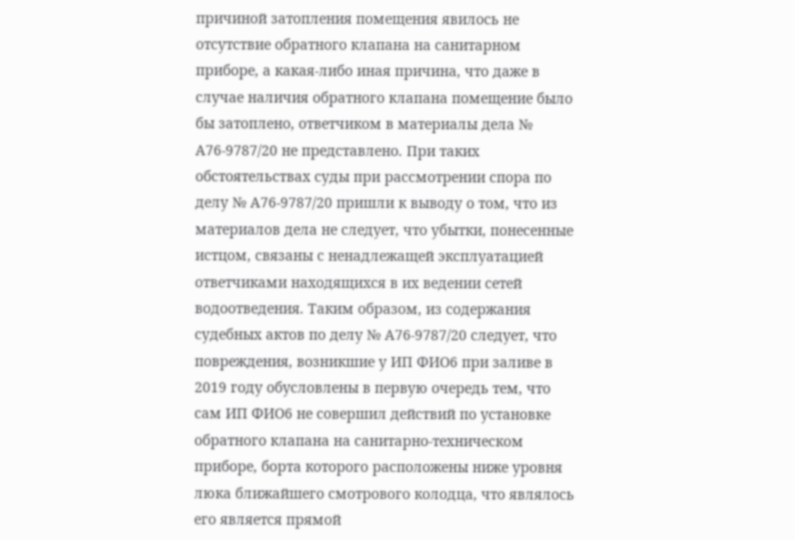причиной затопления помещения явилось не отсутствие обратного клапана на санитарном приборе, а какая-либо иная причина, что даже в случае наличия обратного клапана помещение было бы затоплено, ответчиком в материалы дела № А76-9787/20 не представлено. При таких обстоятельствах суды при рассмотрении спора по делу № А76-9787/20 пришли к выводу о том, что из материалов дела не следует, что убытки, понесенные истцом, связаны с ненадлежащей эксплуатацией ответчиками находящихся в их ведении сетей водоотведения. Таким образом, из содержания судебных актов по делу № А76-9787/20 следует, что повреждения, возникшие у ИП ФИО6 при заливе в 2019 году обусловлены в первую очередь тем, что сам ИП ФИО6 не совершил действий по установке обратного клапана на санитарно-техническом приборе, борта которого расположены ниже уровня люка ближайшего смотрового колодца, что являлось его является прямой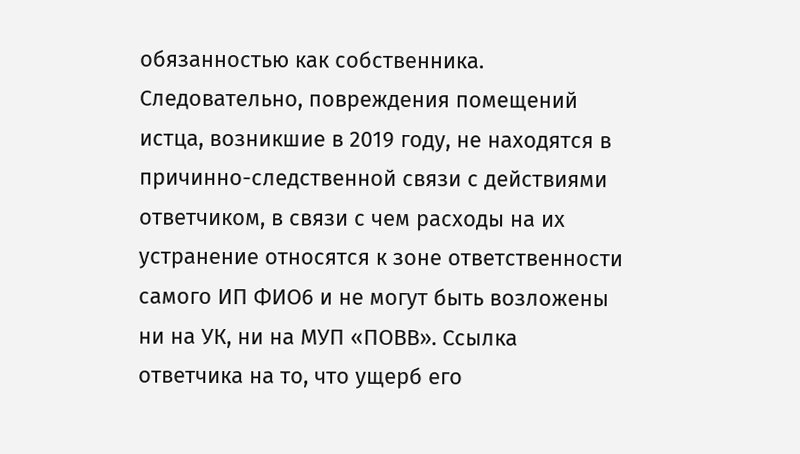обязанностью как собственника. Следовательно, повреждения помещений истца, возникшие в 2019 году, не находятся в причинно-следственной связи с действиями ответчиком, в связи с чем расходы на их устранение относятся к зоне ответственности самого ИП ФИО6 и не могут быть возложены ни на УК, ни на МУП «ПОВВ». Ссылка ответчика на то, что ущерб его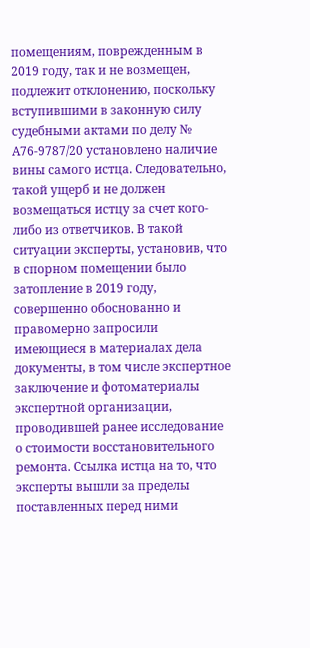помещениям, поврежденным в 2019 году, так и не возмещен, подлежит отклонению, поскольку вступившими в законную силу судебными актами по делу № А76-9787/20 установлено наличие вины самого истца. Следовательно, такой ущерб и не должен возмещаться истцу за счет кого-либо из ответчиков. В такой ситуации эксперты, установив, что в спорном помещении было затопление в 2019 году, совершенно обоснованно и правомерно запросили имеющиеся в материалах дела документы, в том числе экспертное заключение и фотоматериалы экспертной организации, проводившей ранее исследование о стоимости восстановительного ремонта. Ссылка истца на то, что эксперты вышли за пределы поставленных перед ними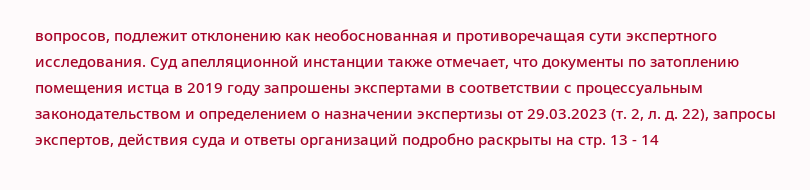вопросов, подлежит отклонению как необоснованная и противоречащая сути экспертного исследования. Суд апелляционной инстанции также отмечает, что документы по затоплению помещения истца в 2019 году запрошены экспертами в соответствии с процессуальным законодательством и определением о назначении экспертизы от 29.03.2023 (т. 2, л. д. 22), запросы экспертов, действия суда и ответы организаций подробно раскрыты на стр. 13 - 14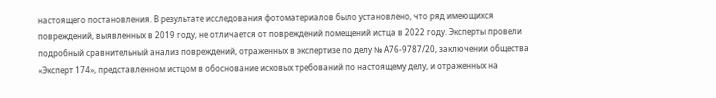настоящего постановления. В результате исследования фотоматериалов было установлено, что ряд имеющихся повреждений, выявленных в 2019 году, не отличается от повреждений помещений истца в 2022 году. Эксперты провели подробный сравнительный анализ повреждений, отраженных в экспертизе по делу № А76-9787/20, заключении общества «Эксперт 174», представленном истцом в обоснование исковых требований по настоящему делу, и отраженных на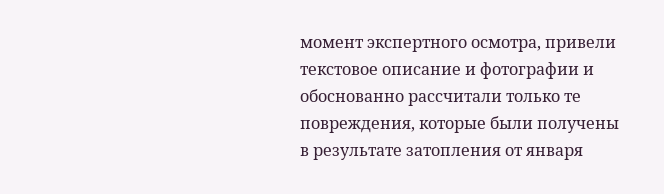момент экспертного осмотра, привели текстовое описание и фотографии и обоснованно рассчитали только те повреждения, которые были получены в результате затопления от января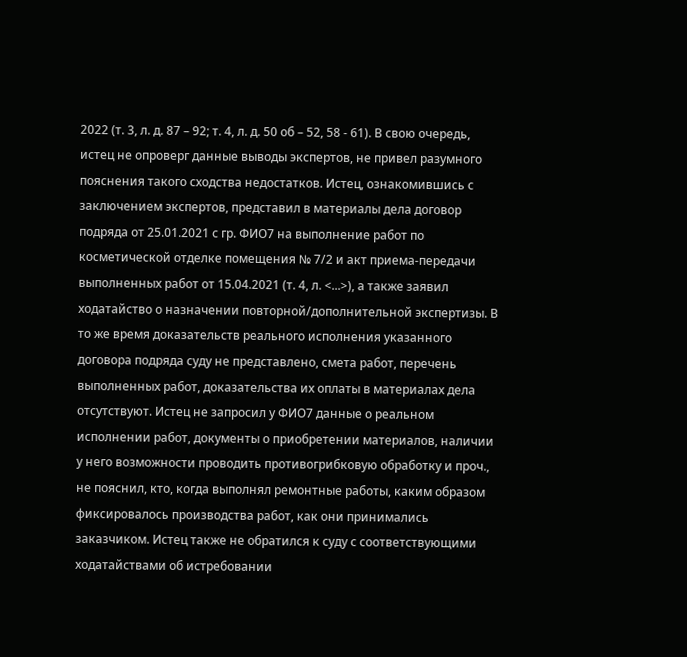2022 (т. 3, л. д. 87 – 92; т. 4, л. д. 50 об – 52, 58 - 61). В свою очередь, истец не опроверг данные выводы экспертов, не привел разумного пояснения такого сходства недостатков. Истец, ознакомившись с заключением экспертов, представил в материалы дела договор подряда от 25.01.2021 с гр. ФИО7 на выполнение работ по косметической отделке помещения № 7/2 и акт приема-передачи выполненных работ от 15.04.2021 (т. 4, л. <...>), а также заявил ходатайство о назначении повторной/дополнительной экспертизы. В то же время доказательств реального исполнения указанного договора подряда суду не представлено, смета работ, перечень выполненных работ, доказательства их оплаты в материалах дела отсутствуют. Истец не запросил у ФИО7 данные о реальном исполнении работ, документы о приобретении материалов, наличии у него возможности проводить противогрибковую обработку и проч., не пояснил, кто, когда выполнял ремонтные работы, каким образом фиксировалось производства работ, как они принимались заказчиком. Истец также не обратился к суду с соответствующими ходатайствами об истребовании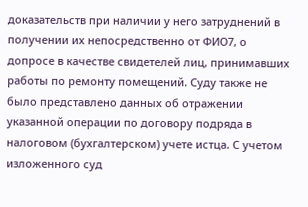доказательств при наличии у него затруднений в получении их непосредственно от ФИО7, о допросе в качестве свидетелей лиц, принимавших работы по ремонту помещений. Суду также не было представлено данных об отражении указанной операции по договору подряда в налоговом (бухгалтерском) учете истца. С учетом изложенного суд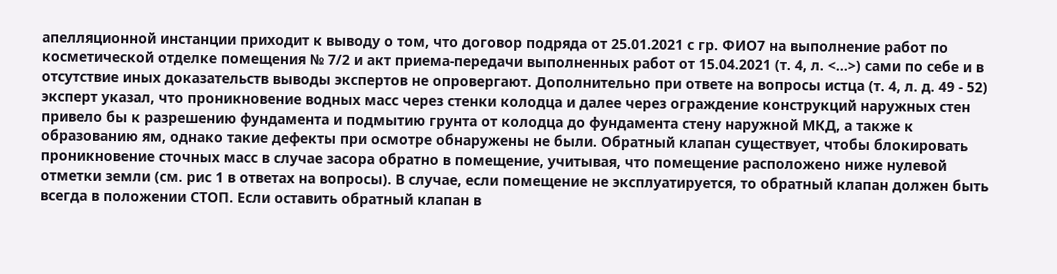апелляционной инстанции приходит к выводу о том, что договор подряда от 25.01.2021 с гр. ФИО7 на выполнение работ по косметической отделке помещения № 7/2 и акт приема-передачи выполненных работ от 15.04.2021 (т. 4, л. <...>) сами по себе и в отсутствие иных доказательств выводы экспертов не опровергают. Дополнительно при ответе на вопросы истца (т. 4, л. д. 49 - 52) эксперт указал, что проникновение водных масс через стенки колодца и далее через ограждение конструкций наружных стен привело бы к разрешению фундамента и подмытию грунта от колодца до фундамента стену наружной МКД, а также к образованию ям, однако такие дефекты при осмотре обнаружены не были. Обратный клапан существует, чтобы блокировать проникновение сточных масс в случае засора обратно в помещение, учитывая, что помещение расположено ниже нулевой отметки земли (см. рис 1 в ответах на вопросы). В случае, если помещение не эксплуатируется, то обратный клапан должен быть всегда в положении СТОП. Если оставить обратный клапан в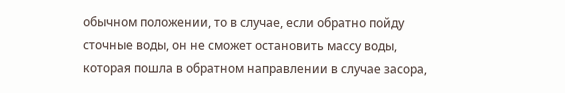обычном положении, то в случае, если обратно пойду сточные воды, он не сможет остановить массу воды, которая пошла в обратном направлении в случае засора,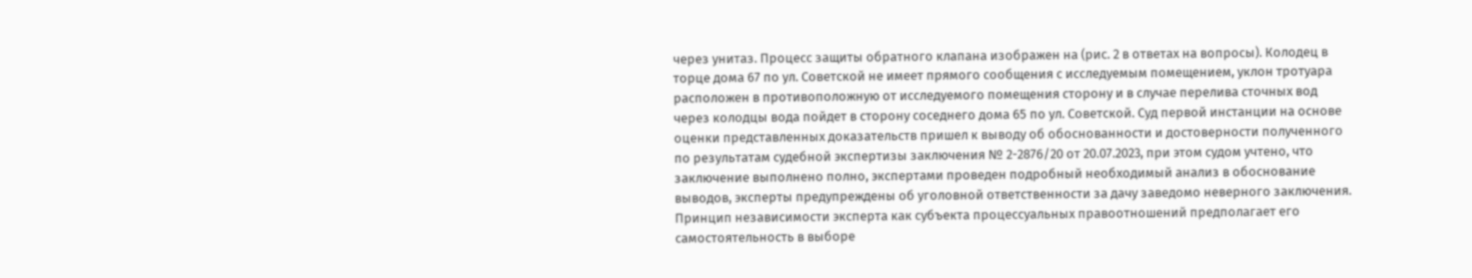через унитаз. Процесс защиты обратного клапана изображен на (рис. 2 в ответах на вопросы). Колодец в торце дома 67 по ул. Советской не имеет прямого сообщения с исследуемым помещением, уклон тротуара расположен в противоположную от исследуемого помещения сторону и в случае перелива сточных вод через колодцы вода пойдет в сторону соседнего дома 65 по ул. Советской. Суд первой инстанции на основе оценки представленных доказательств пришел к выводу об обоснованности и достоверности полученного по результатам судебной экспертизы заключения № 2-2876/20 от 20.07.2023, при этом судом учтено, что заключение выполнено полно, экспертами проведен подробный необходимый анализ в обоснование выводов, эксперты предупреждены об уголовной ответственности за дачу заведомо неверного заключения. Принцип независимости эксперта как субъекта процессуальных правоотношений предполагает его самостоятельность в выборе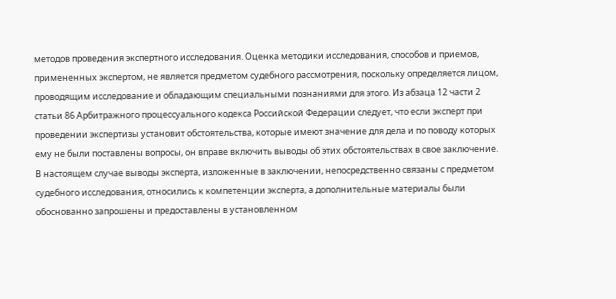методов проведения экспертного исследования. Оценка методики исследования, способов и приемов, примененных экспертом, не является предметом судебного рассмотрения, поскольку определяется лицом, проводящим исследование и обладающим специальными познаниями для этого. Из абзаца 12 части 2 статьи 86 Арбитражного процессуального кодекса Российской Федерации следует, что если эксперт при проведении экспертизы установит обстоятельства, которые имеют значение для дела и по поводу которых ему не были поставлены вопросы, он вправе включить выводы об этих обстоятельствах в свое заключение. В настоящем случае выводы эксперта, изложенные в заключении, непосредственно связаны с предметом судебного исследования, относились к компетенции эксперта, а дополнительные материалы были обоснованно запрошены и предоставлены в установленном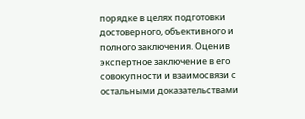порядке в целях подготовки достоверного, объективного и полного заключения. Оценив экспертное заключение в его совокупности и взаимосвязи с остальными доказательствами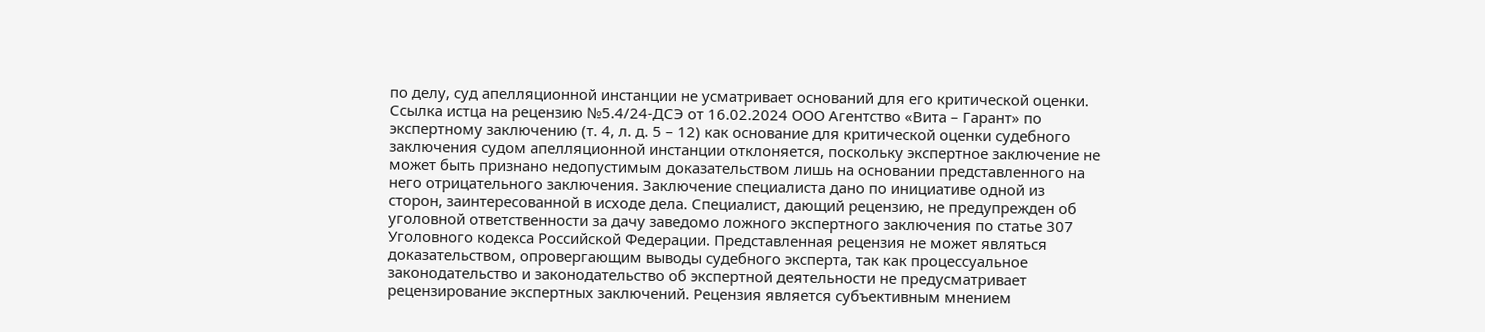по делу, суд апелляционной инстанции не усматривает оснований для его критической оценки. Ссылка истца на рецензию №5.4/24-ДСЭ от 16.02.2024 ООО Агентство «Вита – Гарант» по экспертному заключению (т. 4, л. д. 5 – 12) как основание для критической оценки судебного заключения судом апелляционной инстанции отклоняется, поскольку экспертное заключение не может быть признано недопустимым доказательством лишь на основании представленного на него отрицательного заключения. Заключение специалиста дано по инициативе одной из сторон, заинтересованной в исходе дела. Специалист, дающий рецензию, не предупрежден об уголовной ответственности за дачу заведомо ложного экспертного заключения по статье 307 Уголовного кодекса Российской Федерации. Представленная рецензия не может являться доказательством, опровергающим выводы судебного эксперта, так как процессуальное законодательство и законодательство об экспертной деятельности не предусматривает рецензирование экспертных заключений. Рецензия является субъективным мнением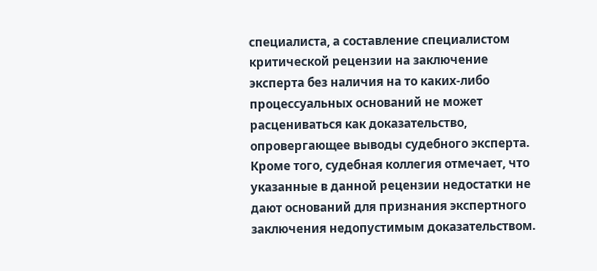специалиста, а составление специалистом критической рецензии на заключение эксперта без наличия на то каких-либо процессуальных оснований не может расцениваться как доказательство, опровергающее выводы судебного эксперта. Кроме того, судебная коллегия отмечает, что указанные в данной рецензии недостатки не дают оснований для признания экспертного заключения недопустимым доказательством.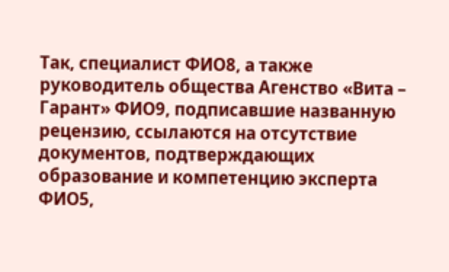Так, специалист ФИО8, а также руководитель общества Агенство «Вита – Гарант» ФИО9, подписавшие названную рецензию, ссылаются на отсутствие документов, подтверждающих образование и компетенцию эксперта ФИО5,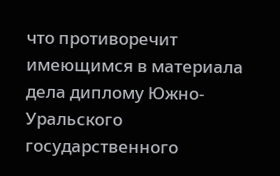что противоречит имеющимся в материала дела диплому Южно-Уральского государственного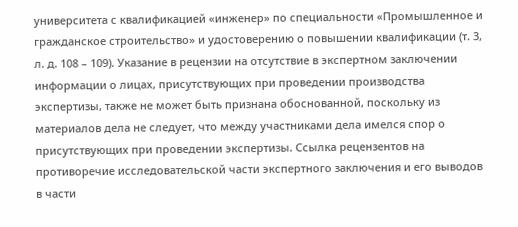университета с квалификацией «инженер» по специальности «Промышленное и гражданское строительство» и удостоверению о повышении квалификации (т. 3, л. д. 108 – 109). Указание в рецензии на отсутствие в экспертном заключении информации о лицах, присутствующих при проведении производства экспертизы, также не может быть признана обоснованной, поскольку из материалов дела не следует, что между участниками дела имелся спор о присутствующих при проведении экспертизы. Ссылка рецензентов на противоречие исследовательской части экспертного заключения и его выводов в части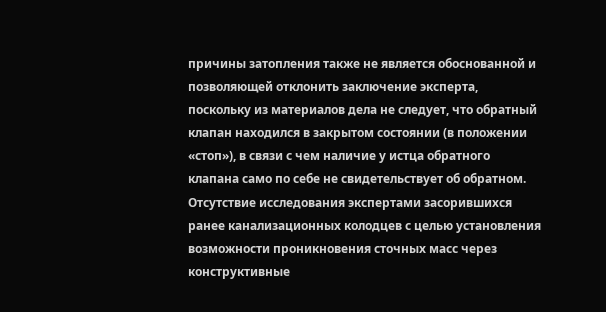причины затопления также не является обоснованной и позволяющей отклонить заключение эксперта, поскольку из материалов дела не следует, что обратный клапан находился в закрытом состоянии (в положении «стоп»), в связи с чем наличие у истца обратного клапана само по себе не свидетельствует об обратном. Отсутствие исследования экспертами засорившихся ранее канализационных колодцев с целью установления возможности проникновения сточных масс через конструктивные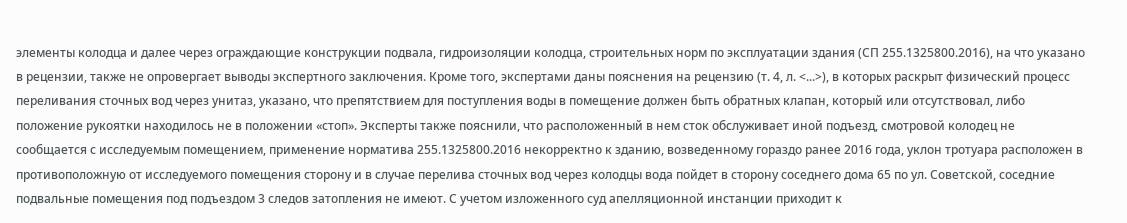элементы колодца и далее через ограждающие конструкции подвала, гидроизоляции колодца, строительных норм по эксплуатации здания (СП 255.1325800.2016), на что указано в рецензии, также не опровергает выводы экспертного заключения. Кроме того, экспертами даны пояснения на рецензию (т. 4, л. <...>), в которых раскрыт физический процесс переливания сточных вод через унитаз, указано, что препятствием для поступления воды в помещение должен быть обратных клапан, который или отсутствовал, либо положение рукоятки находилось не в положении «стоп». Эксперты также пояснили, что расположенный в нем сток обслуживает иной подъезд, смотровой колодец не сообщается с исследуемым помещением, применение норматива 255.1325800.2016 некорректно к зданию, возведенному гораздо ранее 2016 года, уклон тротуара расположен в противоположную от исследуемого помещения сторону и в случае перелива сточных вод через колодцы вода пойдет в сторону соседнего дома 65 по ул. Советской, соседние подвальные помещения под подъездом 3 следов затопления не имеют. С учетом изложенного суд апелляционной инстанции приходит к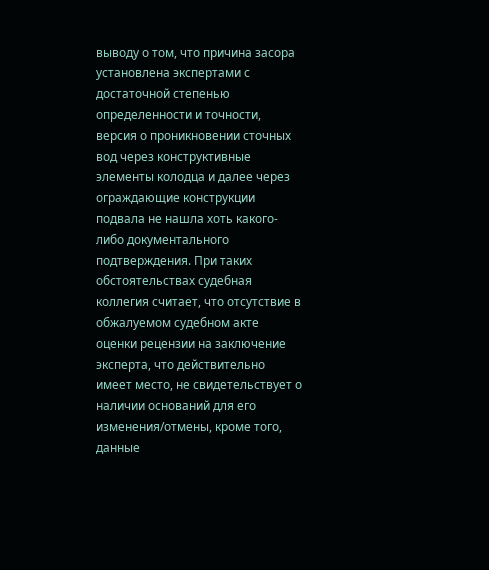выводу о том, что причина засора установлена экспертами с достаточной степенью определенности и точности, версия о проникновении сточных вод через конструктивные элементы колодца и далее через ограждающие конструкции подвала не нашла хоть какого-либо документального подтверждения. При таких обстоятельствах судебная коллегия считает, что отсутствие в обжалуемом судебном акте оценки рецензии на заключение эксперта, что действительно имеет место, не свидетельствует о наличии оснований для его изменения/отмены, кроме того, данные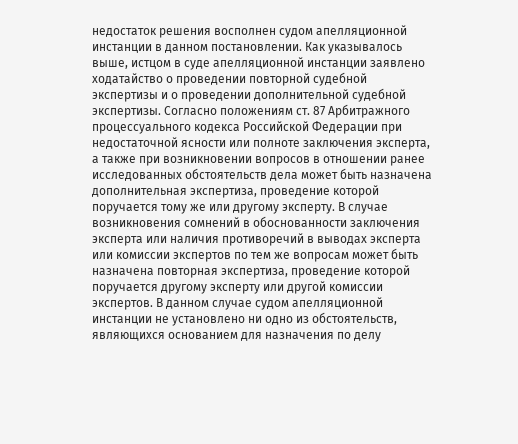недостаток решения восполнен судом апелляционной инстанции в данном постановлении. Как указывалось выше, истцом в суде апелляционной инстанции заявлено ходатайство о проведении повторной судебной экспертизы и о проведении дополнительной судебной экспертизы. Согласно положениям ст. 87 Арбитражного процессуального кодекса Российской Федерации при недостаточной ясности или полноте заключения эксперта, а также при возникновении вопросов в отношении ранее исследованных обстоятельств дела может быть назначена дополнительная экспертиза, проведение которой поручается тому же или другому эксперту. В случае возникновения сомнений в обоснованности заключения эксперта или наличия противоречий в выводах эксперта или комиссии экспертов по тем же вопросам может быть назначена повторная экспертиза, проведение которой поручается другому эксперту или другой комиссии экспертов. В данном случае судом апелляционной инстанции не установлено ни одно из обстоятельств, являющихся основанием для назначения по делу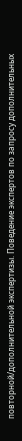повторной/дополнительной экспертизы. Поведение экспертов по запросу дополнительных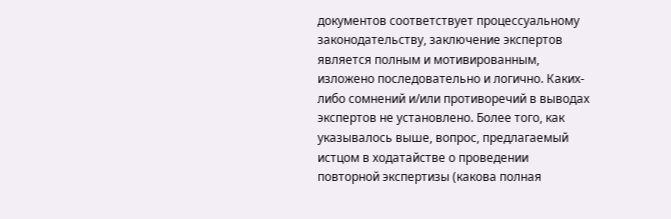документов соответствует процессуальному законодательству, заключение экспертов является полным и мотивированным, изложено последовательно и логично. Каких-либо сомнений и/или противоречий в выводах экспертов не установлено. Более того, как указывалось выше, вопрос, предлагаемый истцом в ходатайстве о проведении повторной экспертизы (какова полная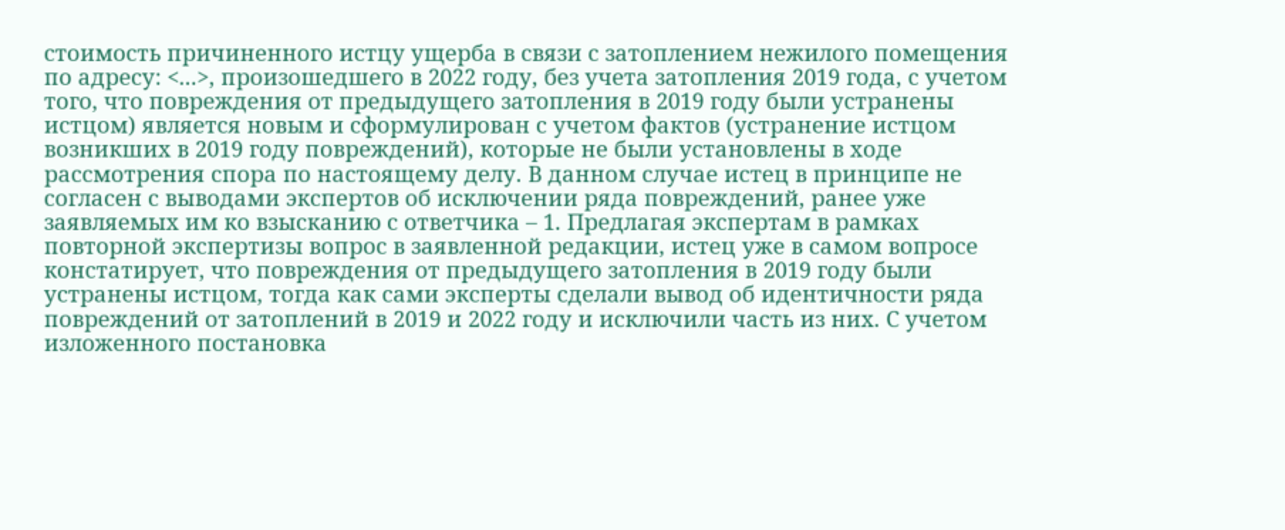стоимость причиненного истцу ущерба в связи с затоплением нежилого помещения по адресу: <...>, произошедшего в 2022 году, без учета затопления 2019 года, с учетом того, что повреждения от предыдущего затопления в 2019 году были устранены истцом) является новым и сформулирован с учетом фактов (устранение истцом возникших в 2019 году повреждений), которые не были установлены в ходе рассмотрения спора по настоящему делу. В данном случае истец в принципе не согласен с выводами экспертов об исключении ряда повреждений, ранее уже заявляемых им ко взысканию с ответчика – 1. Предлагая экспертам в рамках повторной экспертизы вопрос в заявленной редакции, истец уже в самом вопросе констатирует, что повреждения от предыдущего затопления в 2019 году были устранены истцом, тогда как сами эксперты сделали вывод об идентичности ряда повреждений от затоплений в 2019 и 2022 году и исключили часть из них. С учетом изложенного постановка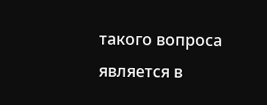такого вопроса является в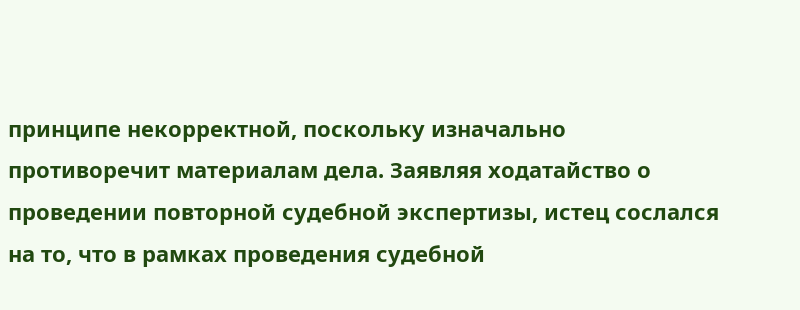принципе некорректной, поскольку изначально противоречит материалам дела. Заявляя ходатайство о проведении повторной судебной экспертизы, истец сослался на то, что в рамках проведения судебной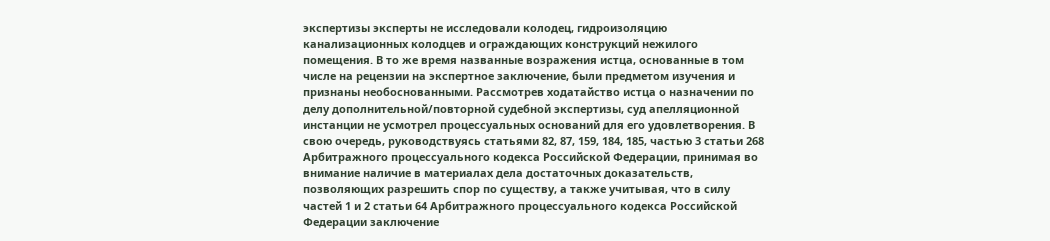экспертизы эксперты не исследовали колодец, гидроизоляцию канализационных колодцев и ограждающих конструкций нежилого помещения. В то же время названные возражения истца, основанные в том числе на рецензии на экспертное заключение, были предметом изучения и признаны необоснованными. Рассмотрев ходатайство истца о назначении по делу дополнительной/повторной судебной экспертизы, суд апелляционной инстанции не усмотрел процессуальных оснований для его удовлетворения. В свою очередь, руководствуясь статьями 82, 87, 159, 184, 185, частью 3 статьи 268 Арбитражного процессуального кодекса Российской Федерации, принимая во внимание наличие в материалах дела достаточных доказательств, позволяющих разрешить спор по существу, а также учитывая, что в силу частей 1 и 2 статьи 64 Арбитражного процессуального кодекса Российской Федерации заключение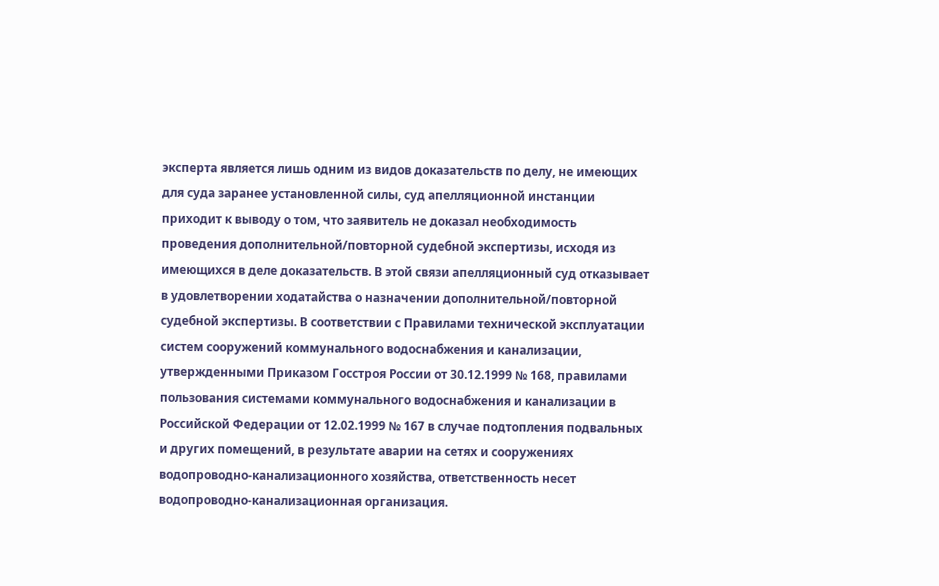эксперта является лишь одним из видов доказательств по делу, не имеющих для суда заранее установленной силы, суд апелляционной инстанции приходит к выводу о том, что заявитель не доказал необходимость проведения дополнительной/повторной судебной экспертизы, исходя из имеющихся в деле доказательств. В этой связи апелляционный суд отказывает в удовлетворении ходатайства о назначении дополнительной/повторной судебной экспертизы. В соответствии с Правилами технической эксплуатации систем сооружений коммунального водоснабжения и канализации, утвержденными Приказом Госстроя России от 30.12.1999 № 168, правилами пользования системами коммунального водоснабжения и канализации в Российской Федерации от 12.02.1999 № 167 в случае подтопления подвальных и других помещений, в результате аварии на сетях и сооружениях водопроводно-канализационного хозяйства, ответственность несет водопроводно-канализационная организация.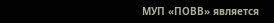МУП «ПОВВ» является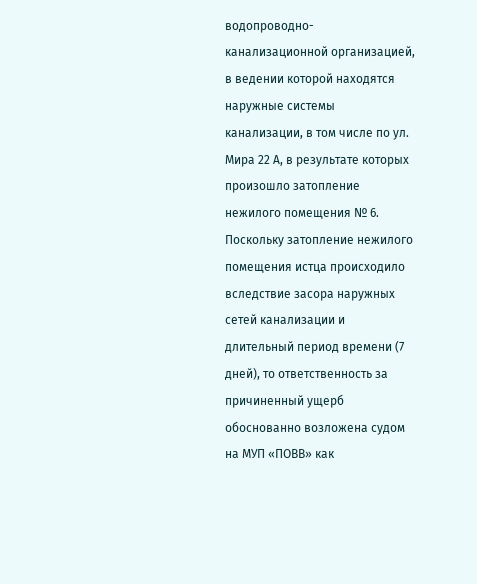водопроводно-канализационной организацией, в ведении которой находятся наружные системы канализации, в том числе по ул. Мира 22 А, в результате которых произошло затопление нежилого помещения № 6. Поскольку затопление нежилого помещения истца происходило вследствие засора наружных сетей канализации и длительный период времени (7 дней), то ответственность за причиненный ущерб обоснованно возложена судом на МУП «ПОВВ» как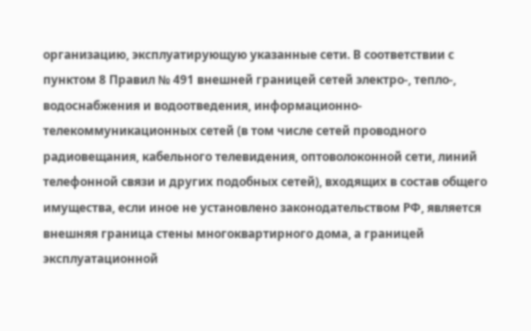организацию, эксплуатирующую указанные сети. В соответствии с пунктом 8 Правил № 491 внешней границей сетей электро-, тепло-, водоснабжения и водоотведения, информационно-телекоммуникационных сетей (в том числе сетей проводного радиовещания, кабельного телевидения, оптоволоконной сети, линий телефонной связи и других подобных сетей), входящих в состав общего имущества, если иное не установлено законодательством РФ, является внешняя граница стены многоквартирного дома, а границей эксплуатационной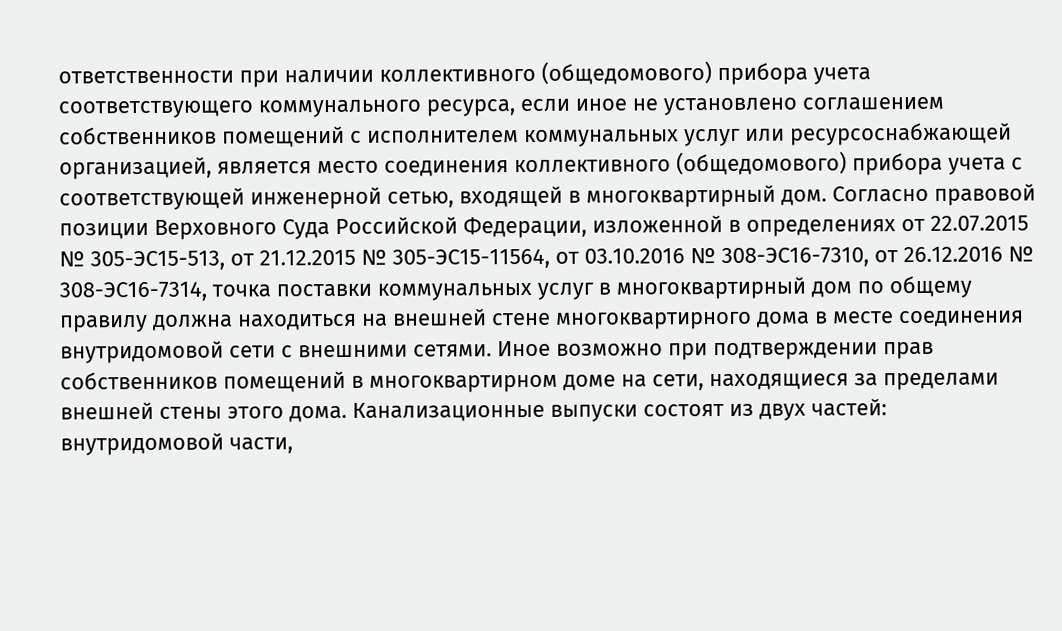ответственности при наличии коллективного (общедомового) прибора учета соответствующего коммунального ресурса, если иное не установлено соглашением собственников помещений с исполнителем коммунальных услуг или ресурсоснабжающей организацией, является место соединения коллективного (общедомового) прибора учета с соответствующей инженерной сетью, входящей в многоквартирный дом. Согласно правовой позиции Верховного Суда Российской Федерации, изложенной в определениях от 22.07.2015 № 305-ЭС15-513, от 21.12.2015 № 305-ЭС15-11564, от 03.10.2016 № 308-ЭС16-7310, от 26.12.2016 № 308-ЭС16-7314, точка поставки коммунальных услуг в многоквартирный дом по общему правилу должна находиться на внешней стене многоквартирного дома в месте соединения внутридомовой сети с внешними сетями. Иное возможно при подтверждении прав собственников помещений в многоквартирном доме на сети, находящиеся за пределами внешней стены этого дома. Канализационные выпуски состоят из двух частей: внутридомовой части,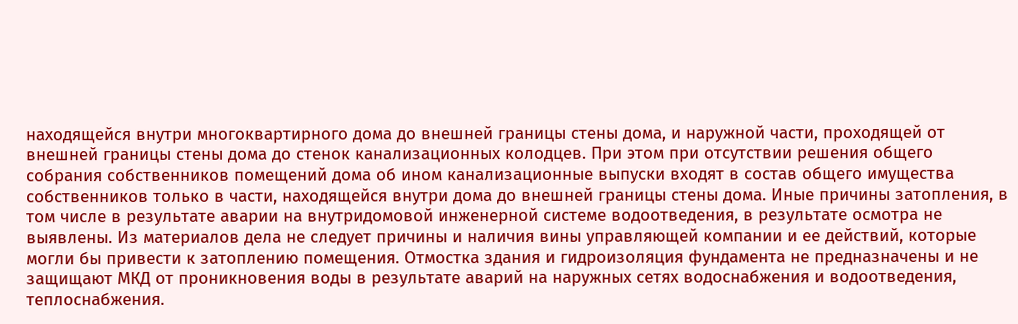находящейся внутри многоквартирного дома до внешней границы стены дома, и наружной части, проходящей от внешней границы стены дома до стенок канализационных колодцев. При этом при отсутствии решения общего собрания собственников помещений дома об ином канализационные выпуски входят в состав общего имущества собственников только в части, находящейся внутри дома до внешней границы стены дома. Иные причины затопления, в том числе в результате аварии на внутридомовой инженерной системе водоотведения, в результате осмотра не выявлены. Из материалов дела не следует причины и наличия вины управляющей компании и ее действий, которые могли бы привести к затоплению помещения. Отмостка здания и гидроизоляция фундамента не предназначены и не защищают МКД от проникновения воды в результате аварий на наружных сетях водоснабжения и водоотведения, теплоснабжения.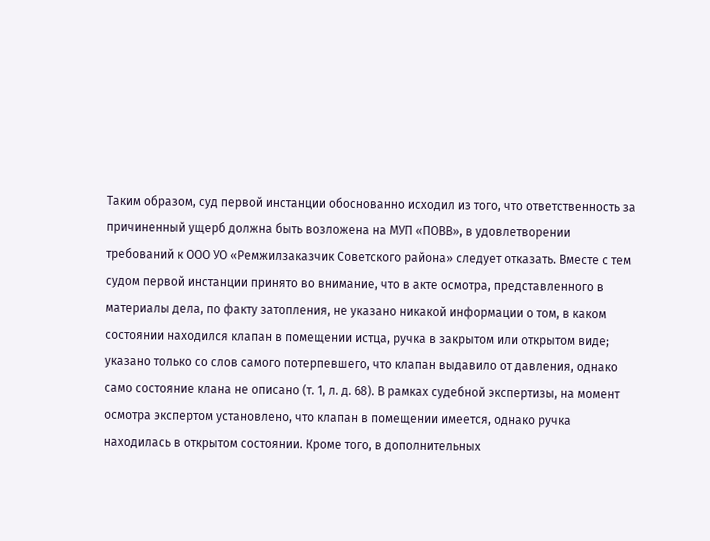Таким образом, суд первой инстанции обоснованно исходил из того, что ответственность за причиненный ущерб должна быть возложена на МУП «ПОВВ», в удовлетворении требований к ООО УО «Ремжилзаказчик Советского района» следует отказать. Вместе с тем судом первой инстанции принято во внимание, что в акте осмотра, представленного в материалы дела, по факту затопления, не указано никакой информации о том, в каком состоянии находился клапан в помещении истца, ручка в закрытом или открытом виде; указано только со слов самого потерпевшего, что клапан выдавило от давления, однако само состояние клана не описано (т. 1, л. д. 68). В рамках судебной экспертизы, на момент осмотра экспертом установлено, что клапан в помещении имеется, однако ручка находилась в открытом состоянии. Кроме того, в дополнительных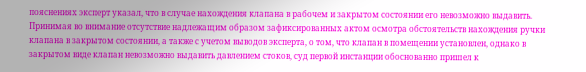пояснениях эксперт указал, что в случае нахождения клапана в рабочем и закрытом состоянии его невозможно выдавить. Принимая во внимание отсутствие надлежащим образом зафиксированных актом осмотра обстоятельств нахождения ручки клапана в закрытом состоянии, а также с учетом выводов эксперта, о том, что клапан в помещении установлен, однако в закрытом виде клапан невозможно выдавить давлением стоков, суд первой инстанции обоснованно пришел к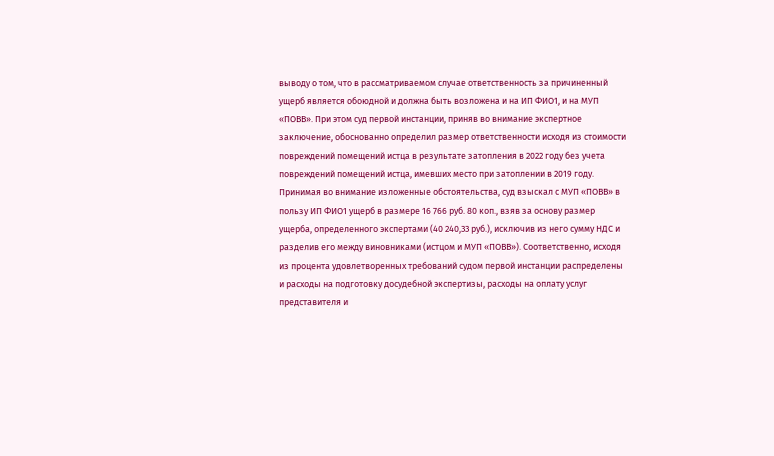выводу о том, что в рассматриваемом случае ответственность за причиненный ущерб является обоюдной и должна быть возложена и на ИП ФИО1, и на МУП «ПОВВ». При этом суд первой инстанции, приняв во внимание экспертное заключение, обоснованно определил размер ответственности исходя из стоимости повреждений помещений истца в результате затопления в 2022 году без учета повреждений помещений истца, имевших место при затоплении в 2019 году. Принимая во внимание изложенные обстоятельства, суд взыскал с МУП «ПОВВ» в пользу ИП ФИО1 ущерб в размере 16 766 руб. 80 коп., взяв за основу размер ущерба, определенного экспертами (40 240,33 руб.), исключив из него сумму НДС и разделив его между виновниками (истцом и МУП «ПОВВ»). Соответственно, исходя из процента удовлетворенных требований судом первой инстанции распределены и расходы на подготовку досудебной экспертизы, расходы на оплату услуг представителя и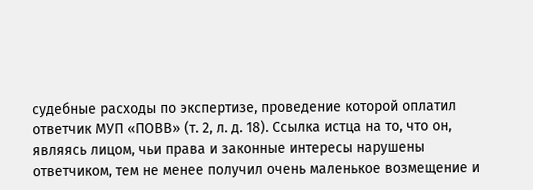судебные расходы по экспертизе, проведение которой оплатил ответчик МУП «ПОВВ» (т. 2, л. д. 18). Ссылка истца на то, что он, являясь лицом, чьи права и законные интересы нарушены ответчиком, тем не менее получил очень маленькое возмещение и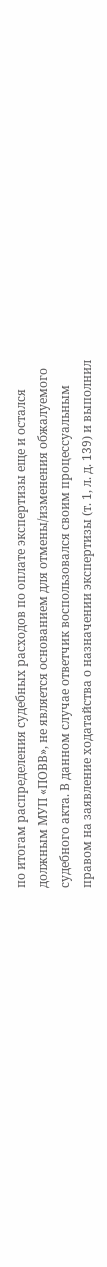по итогам распределения судебных расходов по оплате экспертизы еще и остался должным МУП «ПОВВ», не является основанием для отмены/изменения обжалуемого судебного акта. В данном случае ответчик воспользовался своим процессуальным правом на заявление ходатайства о назначении экспертизы (т. 1, л. д. 139) и выполнил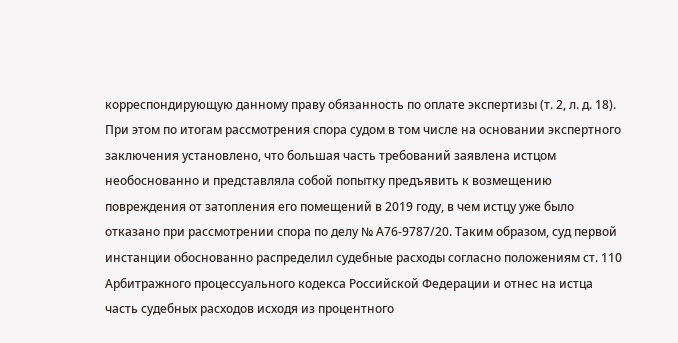корреспондирующую данному праву обязанность по оплате экспертизы (т. 2, л. д. 18). При этом по итогам рассмотрения спора судом в том числе на основании экспертного заключения установлено, что большая часть требований заявлена истцом необоснованно и представляла собой попытку предъявить к возмещению повреждения от затопления его помещений в 2019 году, в чем истцу уже было отказано при рассмотрении спора по делу № А76-9787/20. Таким образом, суд первой инстанции обоснованно распределил судебные расходы согласно положениям ст. 110 Арбитражного процессуального кодекса Российской Федерации и отнес на истца часть судебных расходов исходя из процентного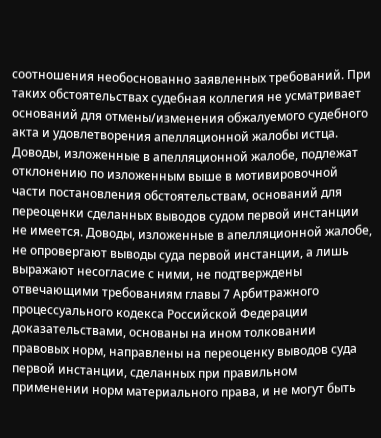соотношения необоснованно заявленных требований. При таких обстоятельствах судебная коллегия не усматривает оснований для отмены/изменения обжалуемого судебного акта и удовлетворения апелляционной жалобы истца. Доводы, изложенные в апелляционной жалобе, подлежат отклонению по изложенным выше в мотивировочной части постановления обстоятельствам, оснований для переоценки сделанных выводов судом первой инстанции не имеется. Доводы, изложенные в апелляционной жалобе, не опровергают выводы суда первой инстанции, а лишь выражают несогласие с ними, не подтверждены отвечающими требованиям главы 7 Арбитражного процессуального кодекса Российской Федерации доказательствами, основаны на ином толковании правовых норм, направлены на переоценку выводов суда первой инстанции, сделанных при правильном применении норм материального права, и не могут быть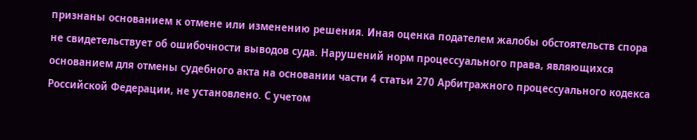признаны основанием к отмене или изменению решения. Иная оценка подателем жалобы обстоятельств спора не свидетельствует об ошибочности выводов суда. Нарушений норм процессуального права, являющихся основанием для отмены судебного акта на основании части 4 статьи 270 Арбитражного процессуального кодекса Российской Федерации, не установлено. С учетом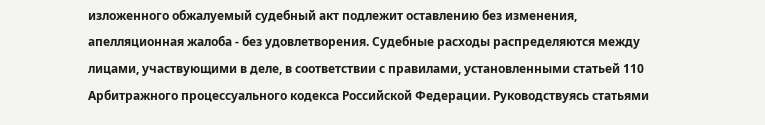изложенного обжалуемый судебный акт подлежит оставлению без изменения, апелляционная жалоба - без удовлетворения. Судебные расходы распределяются между лицами, участвующими в деле, в соответствии с правилами, установленными статьей 110 Арбитражного процессуального кодекса Российской Федерации. Руководствуясь статьями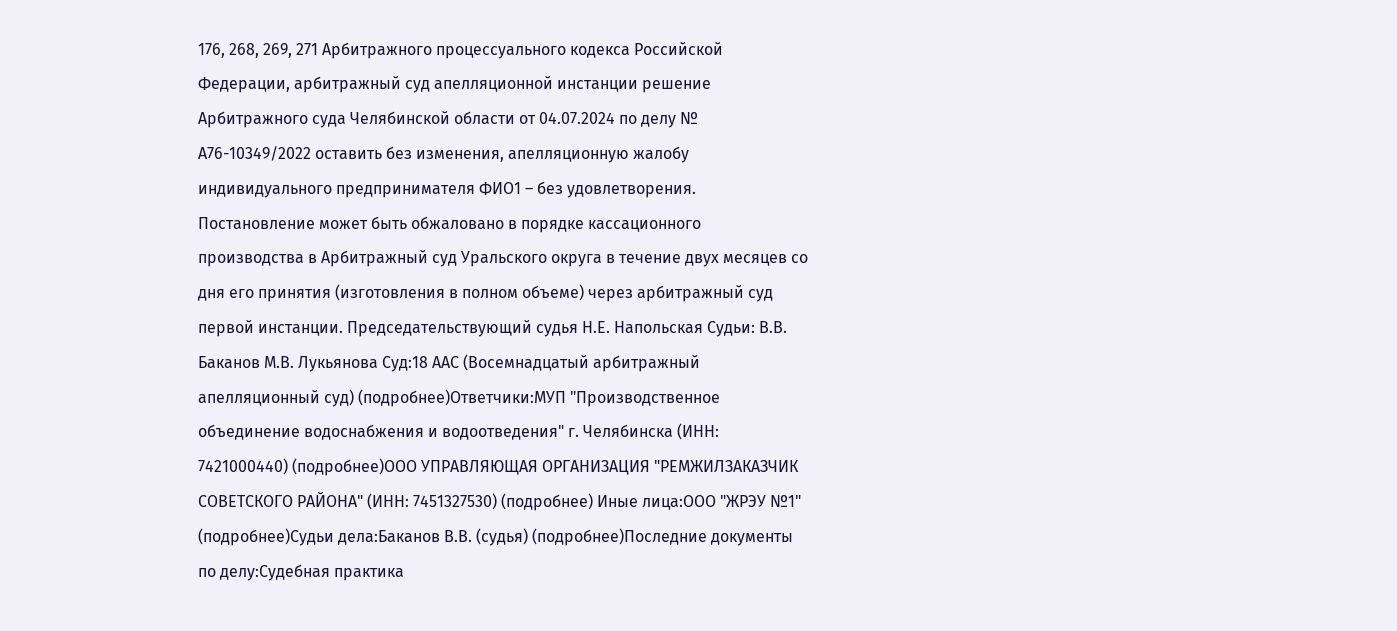176, 268, 269, 271 Арбитражного процессуального кодекса Российской Федерации, арбитражный суд апелляционной инстанции решение Арбитражного суда Челябинской области от 04.07.2024 по делу № А76-10349/2022 оставить без изменения, апелляционную жалобу индивидуального предпринимателя ФИО1 – без удовлетворения. Постановление может быть обжаловано в порядке кассационного производства в Арбитражный суд Уральского округа в течение двух месяцев со дня его принятия (изготовления в полном объеме) через арбитражный суд первой инстанции. Председательствующий судья Н.Е. Напольская Судьи: В.В. Баканов М.В. Лукьянова Суд:18 ААС (Восемнадцатый арбитражный апелляционный суд) (подробнее)Ответчики:МУП "Производственное объединение водоснабжения и водоотведения" г. Челябинска (ИНН: 7421000440) (подробнее)ООО УПРАВЛЯЮЩАЯ ОРГАНИЗАЦИЯ "РЕМЖИЛЗАКАЗЧИК СОВЕТСКОГО РАЙОНА" (ИНН: 7451327530) (подробнее) Иные лица:ООО "ЖРЭУ №1" (подробнее)Судьи дела:Баканов В.В. (судья) (подробнее)Последние документы по делу:Судебная практика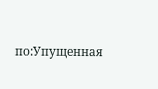по:Упущенная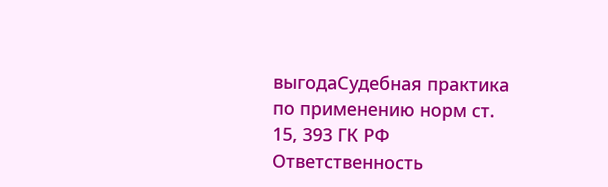выгодаСудебная практика по применению норм ст. 15, 393 ГК РФ Ответственность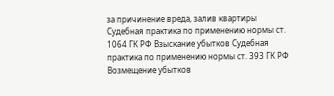за причинение вреда, залив квартиры Судебная практика по применению нормы ст. 1064 ГК РФ Взыскание убытков Судебная практика по применению нормы ст. 393 ГК РФ
Возмещение убытков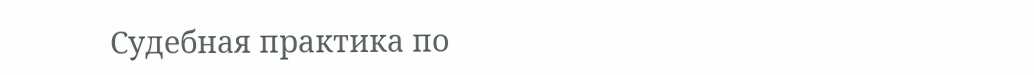Судебная практика по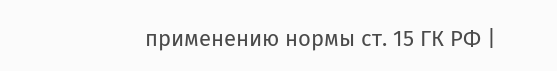применению нормы ст. 15 ГК РФ |